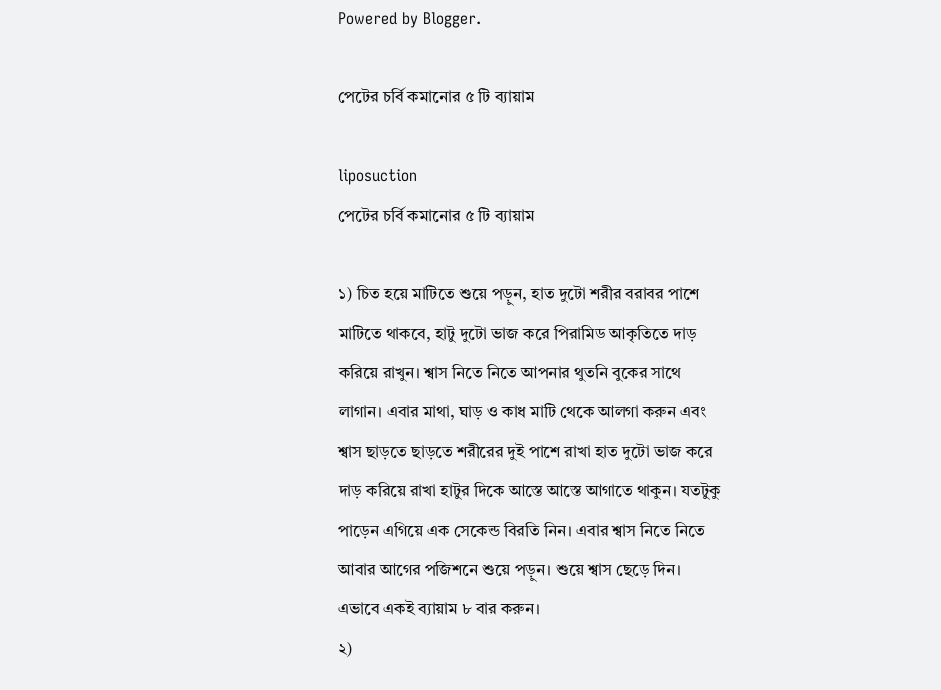Powered by Blogger.

পেটের চর্বি কমানোর ৫ টি ব্যায়াম

liposuction
পেটের চর্বি কমানোর ৫ টি ব্যায়াম

১) চিত হয়ে মাটিতে শুয়ে পড়ুন, হাত দুটো শরীর বরাবর পাশে মাটিতে থাকবে, হাটু দুটো ভাজ করে পিরামিড আকৃতিতে দাড় করিয়ে রাখুন। শ্বাস নিতে নিতে আপনার থুতনি বুকের সাথে লাগান। এবার মাথা, ঘাড় ও কাধ মাটি থেকে আলগা করুন এবং শ্বাস ছাড়তে ছাড়তে শরীরের দুই পাশে রাখা হাত দুটো ভাজ করে দাড় করিয়ে রাখা হাটুর দিকে আস্তে আস্তে আগাতে থাকুন। যতটুকু পাড়েন এগিয়ে এক সেকেন্ড বিরতি নিন। এবার শ্বাস নিতে নিতে আবার আগের পজিশনে শুয়ে পড়ুন। শুয়ে শ্বাস ছেড়ে দিন। এভাবে একই ব্যায়াম ৮ বার করুন।
২)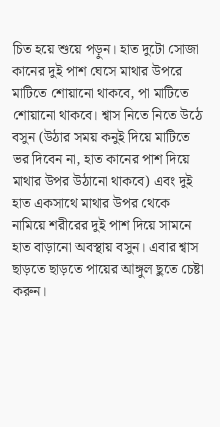চিত হয়ে শুয়ে পড়ুন। হাত দুটো সোজা কানের দুই পাশ ঘেসে মাথার উপরে মাটিতে শোয়ানো থাকবে, পা মাটিতে শোয়ানো থাকবে। শ্বাস নিতে নিতে উঠে বসুন (উঠার সময় কনুই দিয়ে মাটিতে ভর দিবেন না, হাত কানের পাশ দিয়ে মাথার উপর উঠানো থাকবে) এবং দুই হাত একসাথে মাথার উপর থেকে নামিয়ে শরীরের দুই পাশ দিয়ে সামনে হাত বাড়ানো অবস্থায় বসুন। এবার শ্বাস ছাড়তে ছাড়তে পায়ের আঙ্গুল ছুতে চেষ্টা করুন।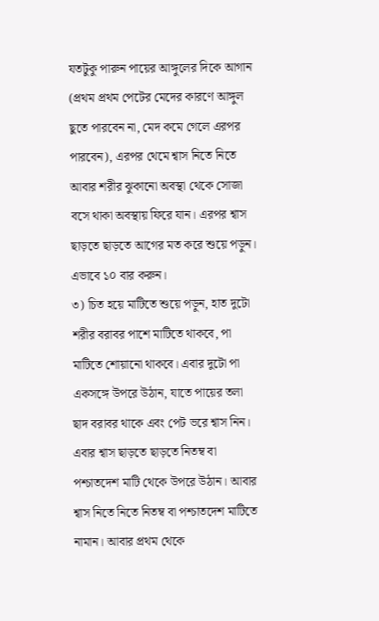যতটুকু পারুন পায়ের আঙ্গুলের দিকে আগান (প্রথম প্রথম পেটের মেদের কারণে আঙ্গুল ছুতে পারবেন না, মেদ কমে গেলে এরপর পারবেন), এরপর থেমে শ্বাস নিতে নিতে আবার শরীর ঝুকানো অবস্থা থেকে সোজা বসে থাকা অবস্থায় ফিরে যান। এরপর শ্বাস ছাড়তে ছাড়তে আগের মত করে শুয়ে পড়ুন। এভাবে ১০ বার করুন।
৩) চিত হয়ে মাটিতে শুয়ে পড়ুন, হাত দুটো শরীর বরাবর পাশে মাটিতে থাকবে, পা মাটিতে শোয়ানো থাকবে। এবার দুটো পা একসঙ্গে উপরে উঠান, যাতে পায়ের তলা ছাদ বরাবর থাকে এবং পেট ভরে শ্বাস নিন। এবার শ্বাস ছাড়তে ছাড়তে নিতম্ব বা পশ্চাতদেশ মাটি থেকে উপরে উঠান। আবার শ্বাস নিতে নিতে নিতম্ব বা পশ্চাতদেশ মাটিতে নামান। আবার প্রথম থেকে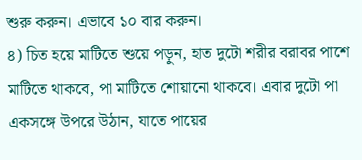শুরু করুন। এভাবে ১০ বার করুন।
৪) চিত হয়ে মাটিতে শুয়ে পড়ুন, হাত দুটো শরীর বরাবর পাশে মাটিতে থাকবে, পা মাটিতে শোয়ানো থাকবে। এবার দুটো পা একসঙ্গে উপরে উঠান, যাতে পায়ের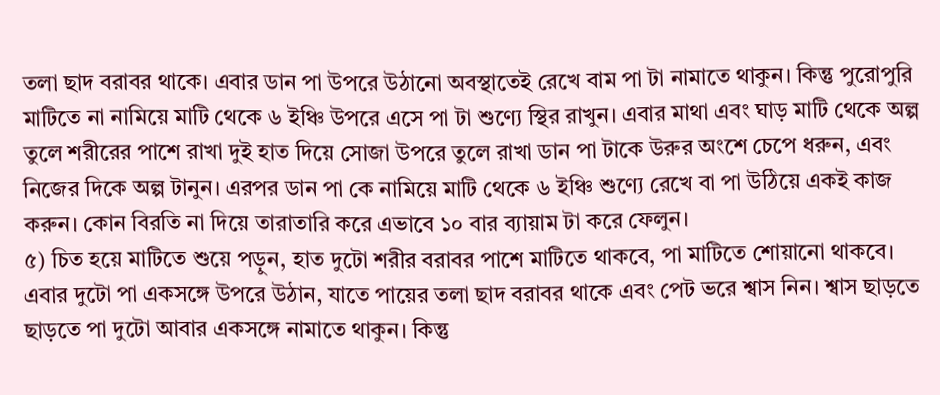তলা ছাদ বরাবর থাকে। এবার ডান পা উপরে উঠানো অবস্থাতেই রেখে বাম পা টা নামাতে থাকুন। কিন্তু পুরোপুরি মাটিতে না নামিয়ে মাটি থেকে ৬ ইঞ্চি উপরে এসে পা টা শুণ্যে স্থির রাখুন। এবার মাথা এবং ঘাড় মাটি থেকে অল্প তুলে শরীরের পাশে রাখা দুই হাত দিয়ে সোজা উপরে তুলে রাখা ডান পা টাকে উরুর অংশে চেপে ধরুন, এবং নিজের দিকে অল্প টানুন। এরপর ডান পা কে নামিয়ে মাটি থেকে ৬ ইঞ্চি শুণ্যে রেখে বা পা উঠিয়ে একই কাজ করুন। কোন বিরতি না দিয়ে তারাতারি করে এভাবে ১০ বার ব্যায়াম টা করে ফেলুন।
৫) চিত হয়ে মাটিতে শুয়ে পড়ুন, হাত দুটো শরীর বরাবর পাশে মাটিতে থাকবে, পা মাটিতে শোয়ানো থাকবে। এবার দুটো পা একসঙ্গে উপরে উঠান, যাতে পায়ের তলা ছাদ বরাবর থাকে এবং পেট ভরে শ্বাস নিন। শ্বাস ছাড়তে ছাড়তে পা দুটো আবার একসঙ্গে নামাতে থাকুন। কিন্তু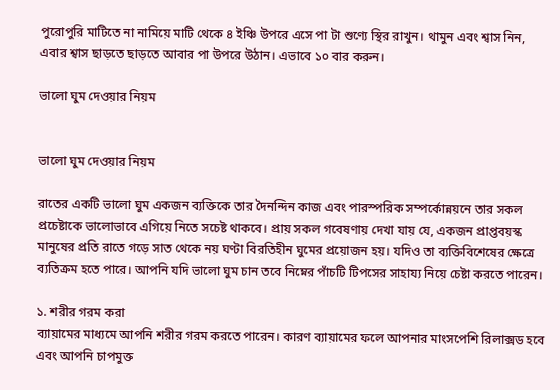পুরোপুরি মাটিতে না নামিয়ে মাটি থেকে ৪ ইঞ্চি উপরে এসে পা টা শুণ্যে স্থির রাখুন। থামুন এবং শ্বাস নিন, এবার শ্বাস ছাড়তে ছাড়তে আবার পা উপরে উঠান। এভাবে ১০ বার করুন।

ভালো ঘুম দেওয়ার নিয়ম


ভালো ঘুম দেওয়ার নিয়ম

রাতের একটি ভালো ঘুম একজন ব্যক্তিকে তার দৈনন্দিন কাজ এবং পারস্পরিক সম্পর্কোন্নয়নে তার সকল প্রচেষ্টাকে ভালোভাবে এগিয়ে নিতে সচেষ্ট থাকবে। প্রায় সকল গবেষণায় দেখা যায় যে, একজন প্রাপ্তবয়স্ক মানুষের প্রতি রাতে গড়ে সাত থেকে নয় ঘণ্টা বিরতিহীন ঘুমের প্রয়োজন হয়। যদিও তা ব্যক্তিবিশেষের ক্ষেত্রে ব্যতিক্রম হতে পারে। আপনি যদি ভালো ঘুম চান তবে নিম্নের পাঁচটি টিপসের সাহায্য নিয়ে চেষ্টা করতে পারেন।

১. শরীর গরম করা
ব্যায়ামের মাধ্যমে আপনি শরীর গরম করতে পারেন। কারণ ব্যায়ামের ফলে আপনার মাংসপেশি রিলাক্সড হবে এবং আপনি চাপমুক্ত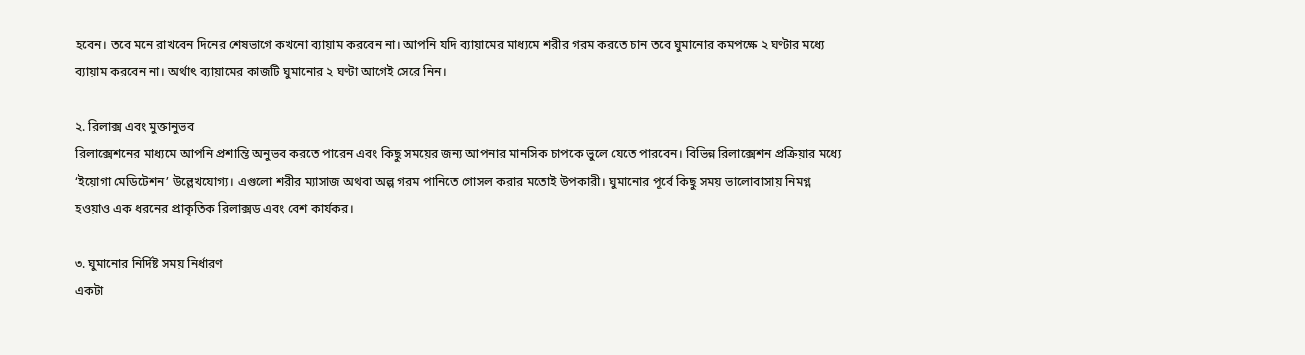হবেন। তবে মনে রাখবেন দিনের শেষভাগে কখনো ব্যায়াম করবেন না। আপনি যদি ব্যায়ামের মাধ্যমে শরীর গরম করতে চান তবে ঘুমানোর কমপক্ষে ২ ঘণ্টার মধ্যে ব্যায়াম করবেন না। অর্থাৎ ব্যায়ামের কাজটি ঘুমানোর ২ ঘণ্টা আগেই সেরে নিন।

২. রিলাক্স এবং মুক্তানুভব
রিলাক্সেশনের মাধ্যমে আপনি প্রশান্তি অনুভব করতে পারেন এবং কিছু সময়ের জন্য আপনার মানসিক চাপকে ভুলে যেতে পারবেন। বিভিন্ন রিলাক্সেশন প্রক্রিয়ার মধ্যে ‘ইয়োগা মেডিটেশন’ উল্লেখযোগ্য। এগুলো শরীর ম্যাসাজ অথবা অল্প গরম পানিতে গোসল করার মতোই উপকারী। ঘুমানোর পূর্বে কিছু সময় ভালোবাসায় নিমগ্ন হওয়াও এক ধরনের প্রাকৃতিক রিলাক্সড এবং বেশ কার্যকর।

৩. ঘুমানোর নির্দিষ্ট সময় নির্ধারণ
একটা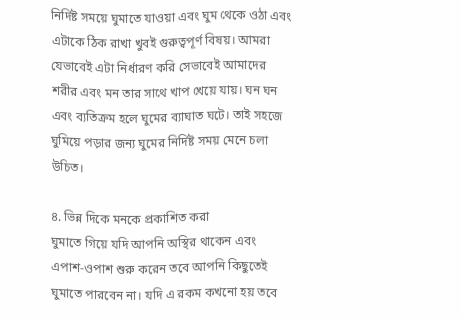নির্দিষ্ট সময়ে ঘুমাতে যাওয়া এবং ঘুম থেকে ওঠা এবং এটাকে ঠিক রাখা খুবই গুরুত্বপূর্ণ বিষয়। আমরা যেভাবেই এটা নির্ধারণ করি সেভাবেই আমাদের শরীর এবং মন তার সাথে খাপ খেয়ে যায়। ঘন ঘন এবং ব্যতিক্রম হলে ঘুমের ব্যাঘাত ঘটে। তাই সহজে ঘুমিয়ে পড়ার জন্য ঘুমের নির্দিষ্ট সময় মেনে চলা উচিত।

৪. ভিন্ন দিকে মনকে প্রকাশিত করা
ঘুমাতে গিয়ে যদি আপনি অস্থির থাকেন এবং এপাশ-ওপাশ শুরু করেন তবে আপনি কিছুতেই ঘুমাতে পারবেন না। যদি এ রকম কখনো হয় তবে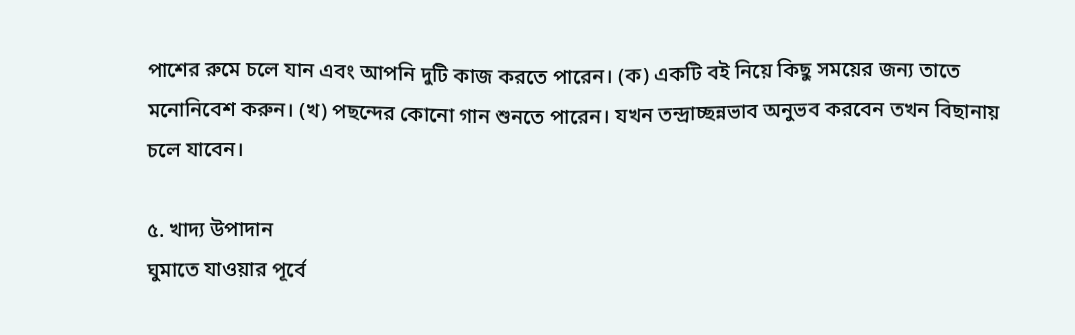পাশের রুমে চলে যান এবং আপনি দুটি কাজ করতে পারেন। (ক) একটি বই নিয়ে কিছু সময়ের জন্য তাতে মনোনিবেশ করুন। (খ) পছন্দের কোনো গান শুনতে পারেন। যখন তন্দ্রাচ্ছন্নভাব অনুভব করবেন তখন বিছানায় চলে যাবেন।

৫. খাদ্য উপাদান
ঘুমাতে যাওয়ার পূর্বে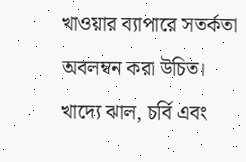খাওয়ার ব্যাপারে সতর্কতা অবলম্বন করা উচিত। খাদ্যে ঝাল, চর্বি এবং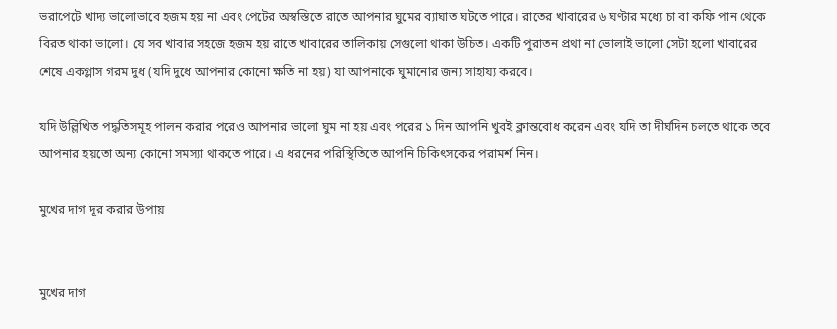ভরাপেটে খাদ্য ভালোভাবে হজম হয় না এবং পেটের অস্বস্তিতে রাতে আপনার ঘুমের ব্যাঘাত ঘটতে পারে। রাতের খাবারের ৬ ঘণ্টার মধ্যে চা বা কফি পান থেকে বিরত থাকা ভালো। যে সব খাবার সহজে হজম হয় রাতে খাবারের তালিকায় সেগুলো থাকা উচিত। একটি পুরাতন প্রথা না ভোলাই ভালো সেটা হলো খাবারের শেষে একগ্লাস গরম দুধ (যদি দুধে আপনার কোনো ক্ষতি না হয়) যা আপনাকে ঘুমানোর জন্য সাহায্য করবে।

যদি উল্লিখিত পদ্ধতিসমূহ পালন করার পরেও আপনার ভালো ঘুম না হয় এবং পরের ১ দিন আপনি খুবই ক্লান্তবোধ করেন এবং যদি তা দীর্ঘদিন চলতে থাকে তবে আপনার হয়তো অন্য কোনো সমস্যা থাকতে পারে। এ ধরনের পরিস্থিতিতে আপনি চিকিৎসকের পরামর্শ নিন।

মুখের দাগ দূর করার উপায়


মুখের দাগ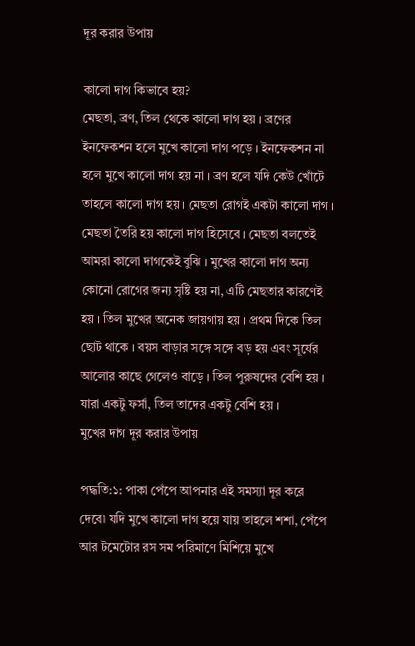দূর করার উপায়

কালো দাগ কিভাবে হয়?
মেছতা, ব্রণ, তিল থেকে কালো দাগ হয় । ব্রণের ইনফেকশন হলে মুখে কালো দাগ পড়ে । ইনফেকশন না হলে মুখে কালো দাগ হয় না । ব্রণ হলে যদি কেউ খোঁটে তাহলে কালো দাগ হয় । মেছতা রোগই একটা কালো দাগ । মেছতা তৈরি হয় কালো দাগ হিসেবে । মেছতা বলতেই আমরা কালো দাগকেই বুঝি । মুখের কালো দাগ অন্য কোনো রোগের জন্য সৃষ্টি হয় না, এটি মেছতার কারণেই হয় । তিল মুখের অনেক জায়গায় হয় । প্রথম দিকে তিল ছোট থাকে । বয়স বাড়ার সঙ্গে সঙ্গে বড় হয় এবং সূর্যের আলোর কাছে গেলেও বাড়ে । তিল পুরুষদের বেশি হয় । যারা একটু ফর্সা, তিল তাদের একটু বেশি হয় ।
মুখের দাগ দূর করার উপায়

পদ্ধতি:১: পাকা পেঁপে আপনার এই সমস্যা দূর করে দেবে৷ যদি মুখে কালো দাগ হয়ে যায় তাহলে শশা, পেঁপে আর টমেটোর রস সম পরিমাণে মিশিয়ে মুখে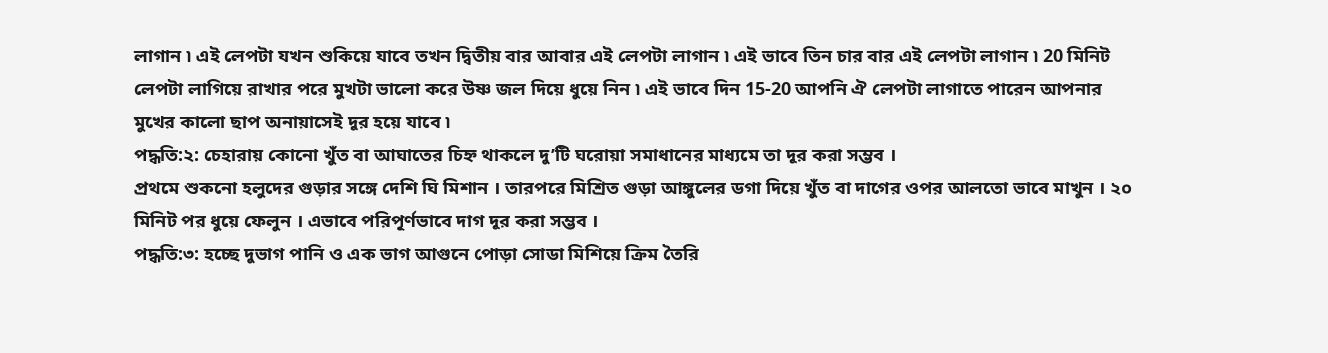লাগান ৷ এই লেপটা যখন শুকিয়ে যাবে তখন দ্বিতীয় বার আবার এই লেপটা লাগান ৷ এই ভাবে তিন চার বার এই লেপটা লাগান ৷ 20 মিনিট লেপটা লাগিয়ে রাখার পরে মুখটা ভালো করে উষ্ণ জল দিয়ে ধুয়ে নিন ৷ এই ভাবে দিন 15-20 আপনি ঐ লেপটা লাগাতে পারেন আপনার মুখের কালো ছাপ অনায়াসেই দূর হয়ে যাবে ৷
পদ্ধতি:২: চেহারায় কোনো খুঁত বা আঘাতের চিহ্ন থাকলে দু’টি ঘরোয়া সমাধানের মাধ্যমে তা দূর করা সম্ভব ।
প্রথমে শুকনো হলুদের গুড়ার সঙ্গে দেশি ঘি মিশান । তারপরে মিশ্রিত গুড়া আঙ্গুলের ডগা দিয়ে খুঁত বা দাগের ওপর আলতো ভাবে মাখুন । ২০ মিনিট পর ধুয়ে ফেলুন । এভাবে পরিপূর্ণভাবে দাগ দূর করা সম্ভব ।
পদ্ধতি:৩: হচ্ছে দুভাগ পানি ও এক ভাগ আগুনে পোড়া সোডা মিশিয়ে ক্রিম তৈরি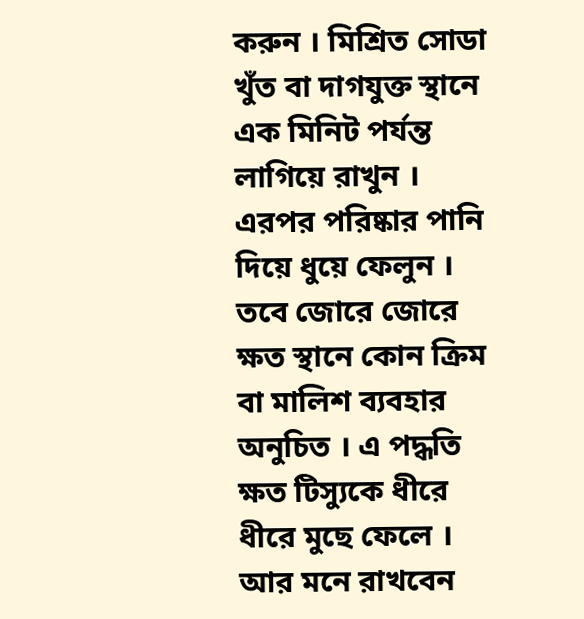করুন । মিশ্রিত সোডা খুঁত বা দাগযুক্ত স্থানে এক মিনিট পর্যন্ত লাগিয়ে রাখুন । এরপর পরিষ্কার পানি দিয়ে ধুয়ে ফেলুন । তবে জোরে জোরে ক্ষত স্থানে কোন ক্রিম বা মালিশ ব্যবহার অনুচিত । এ পদ্ধতি ক্ষত টিস্যুকে ধীরে ধীরে মুছে ফেলে । আর মনে রাখবেন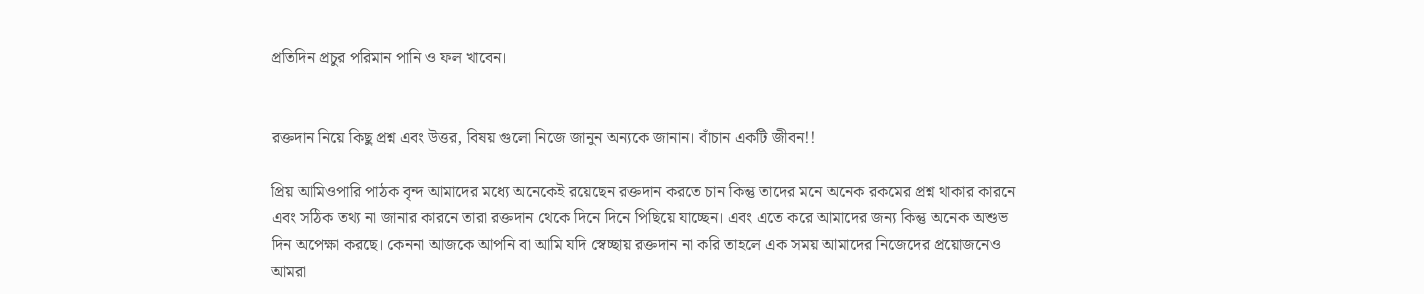প্রতিদিন প্রচুর পরিমান পানি ও ফল খাবেন।


রক্তদান নিয়ে কিছু প্রশ্ন এবং উত্তর, বিষয় গুলো নিজে জানুন অন্যকে জানান। বাঁচান একটি জীবন!!

প্রিয় আমিওপারি পাঠক বৃন্দ আমাদের মধ্যে অনেকেই রয়েছেন রক্তদান করতে চান কিন্তু তাদের মনে অনেক রকমের প্রশ্ন থাকার কারনে এবং সঠিক তথ্য না জানার কারনে তারা রক্তদান থেকে দিনে দিনে পিছিয়ে যাচ্ছেন। এবং এতে করে আমাদের জন্য কিন্তু অনেক অশুভ দিন অপেক্ষা করছে। কেননা আজকে আপনি বা আমি যদি স্বেচ্ছায় রক্তদান না করি তাহলে এক সময় আমাদের নিজেদের প্রয়োজনেও আমরা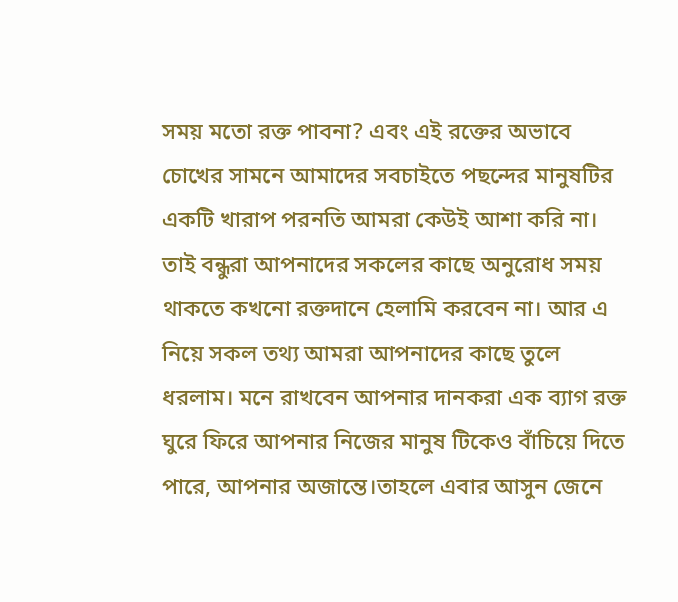সময় মতো রক্ত পাবনা? এবং এই রক্তের অভাবে চোখের সামনে আমাদের সবচাইতে পছন্দের মানুষটির একটি খারাপ পরনতি আমরা কেউই আশা করি না। তাই বন্ধুরা আপনাদের সকলের কাছে অনুরোধ সময় থাকতে কখনো রক্তদানে হেলামি করবেন না। আর এ নিয়ে সকল তথ্য আমরা আপনাদের কাছে তুলে ধরলাম। মনে রাখবেন আপনার দানকরা এক ব্যাগ রক্ত ঘুরে ফিরে আপনার নিজের মানুষ টিকেও বাঁচিয়ে দিতে পারে, আপনার অজান্তে।তাহলে এবার আসুন জেনে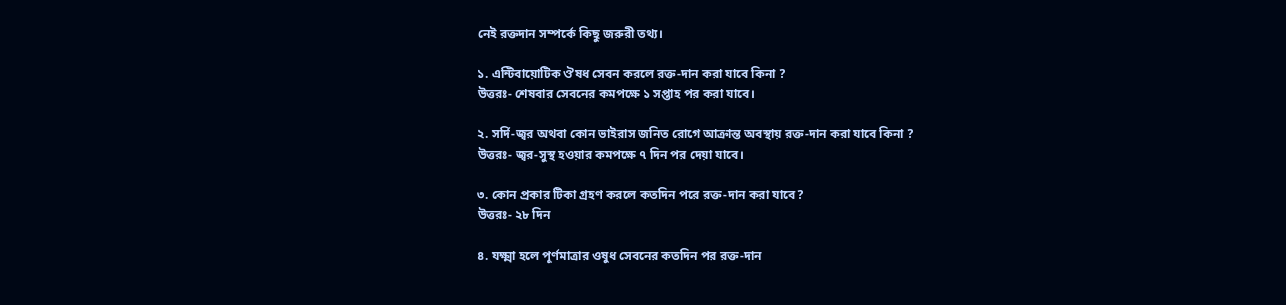নেই রক্তদান সম্পর্কে কিছু জরুরী তথ্য।

১. এন্টিবায়োটিক ঔষধ সেবন করলে রক্ত-দান করা যাবে কিনা ?
উত্তরঃ- শেষবার সেবনের কমপক্ষে ১ সপ্তাহ পর করা যাবে।

২. সর্দি-জ্বর অথবা কোন ভাইরাস জনিত রোগে আক্রান্ত অবস্থায় রক্ত-দান করা যাবে কিনা ?
উত্তরঃ- জ্বর-সুস্থ হওয়ার কমপক্ষে ৭ দিন পর দেয়া যাবে।

৩. কোন প্রকার টিকা গ্রহণ করলে কতদিন পরে রক্ত-দান করা যাবে?
উত্তরঃ- ২৮ দিন

৪. যক্ষ্মা হলে পূর্ণমাত্রার ওষুধ সেবনের কতদিন পর রক্ত-দান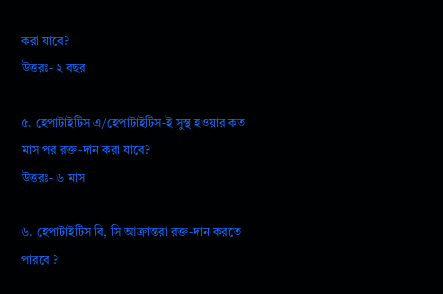করা যাবে?
উত্তরঃ- ২ বছর

৫. হেপাটাইটিস এ/হেপাটাইটিস-ই সুস্থ হওয়ার কত মাস পর রক্ত-দান করা যাবে?
উত্তরঃ- ৬ মাস

৬. হেপাটাইটিস বি, সি আক্রান্তরা রক্ত-দান করতে পারবে ?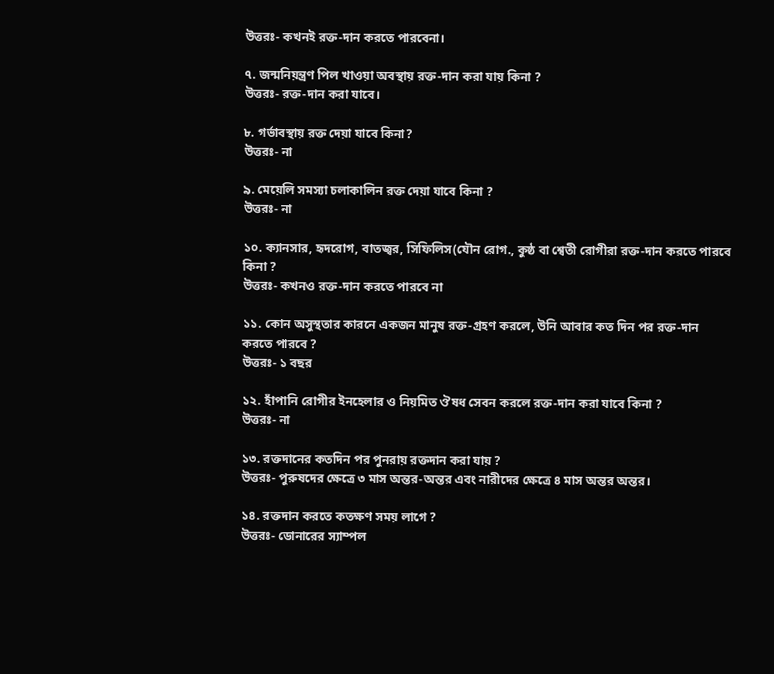উত্তরঃ- কখনই রক্ত-দান করতে পারবেনা।

৭. জন্মনিয়ন্ত্রণ পিল খাওয়া অবস্থায় রক্ত-দান করা যায় কিনা ?
উত্তরঃ- রক্ত-দান করা যাবে।

৮. গর্ভাবস্থায় রক্ত দেয়া যাবে কিনা?
উত্তরঃ- না

৯. মেয়েলি সমস্যা চলাকালিন রক্ত দেয়া যাবে কিনা ?
উত্তরঃ- না

১০. ক্যানসার, হৃদরোগ, বাতজ্বর, সিফিলিস(যৌন রোগ., কুষ্ঠ বা শ্বেতী রোগীরা রক্ত-দান করতে পারবে কিনা ?
উত্তরঃ- কখনও রক্ত-দান করতে পারবে না

১১. কোন অসুস্থতার কারনে একজন মানুষ রক্ত-গ্রহণ করলে, উনি আবার কত দিন পর রক্ত-দান করতে পারবে ?
উত্তরঃ- ১ বছর

১২. হাঁপানি রোগীর ইনহেলার ও নিয়মিত ঔষধ সেবন করলে রক্ত-দান করা যাবে কিনা ?
উত্তরঃ- না

১৩. রক্তদানের কতদিন পর পুনরায় রক্তদান করা যায় ?
উত্তরঃ- পুরুষদের ক্ষেত্রে ৩ মাস অন্তর-অন্তর এবং নারীদের ক্ষেত্রে ৪ মাস অন্তর অন্তর।

১৪. রক্তদান করতে কতক্ষণ সময় লাগে ?
উত্তরঃ- ডোনারের স্যাম্পল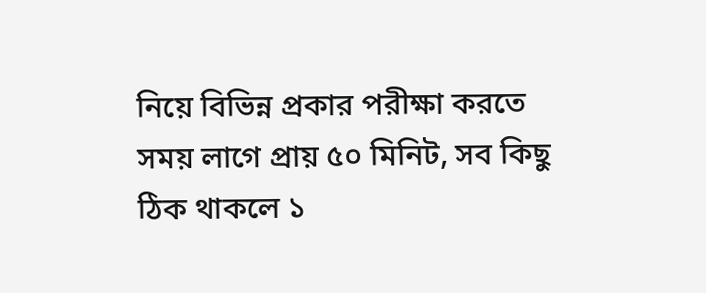নিয়ে বিভিন্ন প্রকার পরীক্ষা করতে সময় লাগে প্রায় ৫০ মিনিট, সব কিছু ঠিক থাকলে ১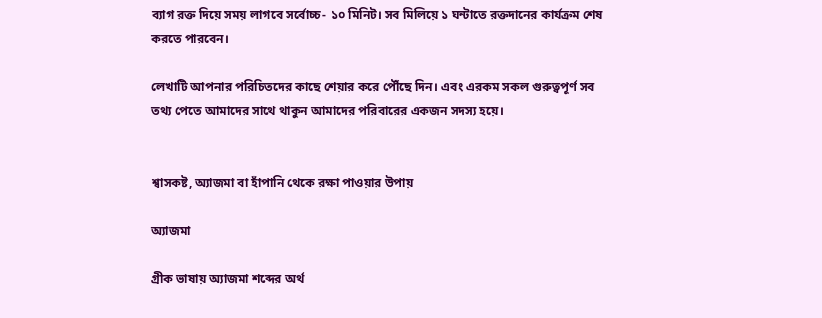ব্যাগ রক্ত দিয়ে সময় লাগবে সর্বোচ্চ- ১০ মিনিট। সব মিলিয়ে ১ ঘন্টাতে রক্তদানের কার্যক্রম শেষ করতে পারবেন।

লেখাটি আপনার পরিচিতদের কাছে শেয়ার করে পৌঁছে দিন। এবং এরকম সকল গুরুত্বপূর্ণ সব তথ্য পেতে আমাদের সাথে থাকুন আমাদের পরিবারের একজন সদস্য হয়ে।


শ্বাসকষ্ট, অ্যাজমা বা হাঁপানি থেকে রক্ষা পাওয়ার উপায়

অ্যাজমা

গ্রীক ভাষায় অ্যাজমা শব্দের অর্থ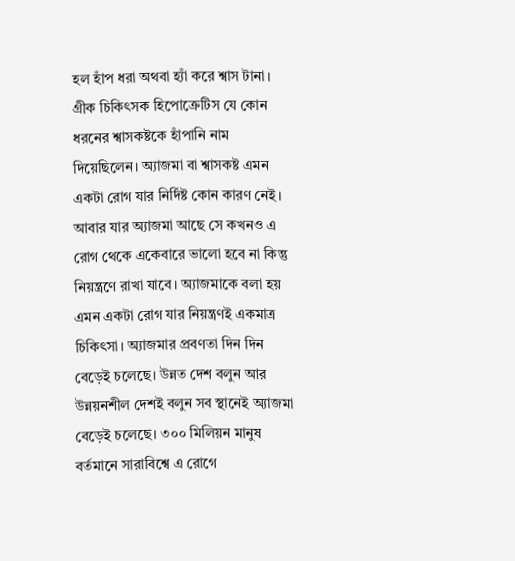হল হাঁপ ধরা অথবা হ্যাঁ করে শ্বাস টানা। গ্রীক চিকিৎসক হিপোক্রেটিস যে কোন ধরনের শ্বাসকষ্টকে হাঁপানি নাম দিয়েছিলেন। অ্যাজমা বা শ্বাসকষ্ট এমন একটা রোগ যার নির্দিষ্ট কোন কারণ নেই। আবার যার অ্যাজমা আছে সে কখনও এ রোগ থেকে একেবারে ভালো হবে না কিন্তু নিয়ন্ত্রণে রাখা যাবে। অ্যাজমাকে বলা হয় এমন একটা রোগ যার নিয়ন্ত্রণই একমাত্র চিকিৎসা। অ্যাজমার প্রবণতা দিন দিন বেড়েই চলেছে। উন্নত দেশ বলুন আর উন্নয়নশীল দেশই বলুন সব স্থানেই অ্যাজমা বেড়েই চলেছে। ৩০০ মিলিয়ন মানুষ বর্তমানে সারাবিশ্বে এ রোগে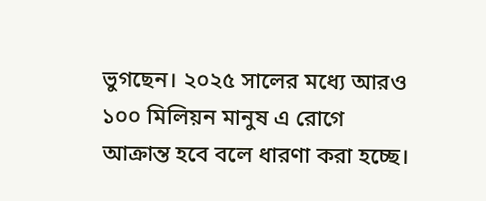ভুগছেন। ২০২৫ সালের মধ্যে আরও ১০০ মিলিয়ন মানুষ এ রোগে আক্রান্ত হবে বলে ধারণা করা হচ্ছে।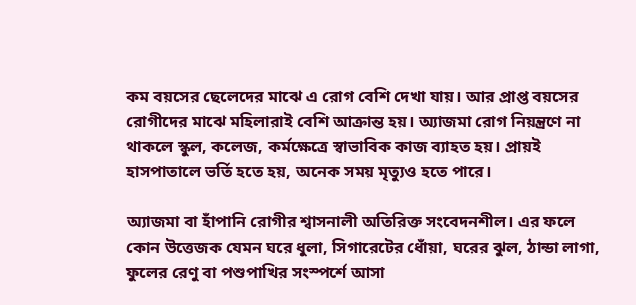কম বয়সের ছেলেদের মাঝে এ রোগ বেশি দেখা যায়। আর প্রাপ্ত বয়সের রোগীদের মাঝে মহিলারাই বেশি আক্রান্ত হয়। অ্যাজমা রোগ নিয়ন্ত্রণে না থাকলে স্কুল, কলেজ, কর্মক্ষেত্রে স্বাভাবিক কাজ ব্যাহত হয়। প্রায়ই হাসপাতালে ভর্তি হতে হয়, অনেক সময় মৃত্যুও হতে পারে।

অ্যাজমা বা হাঁপানি রোগীর শ্বাসনালী অতিরিক্ত সংবেদনশীল। এর ফলে কোন উত্তেজক যেমন ঘরে ধুলা, সিগারেটের ধোঁয়া, ঘরের ঝুল, ঠান্ডা লাগা, ফুলের রেণু বা পশুপাখির সংস্পর্শে আসা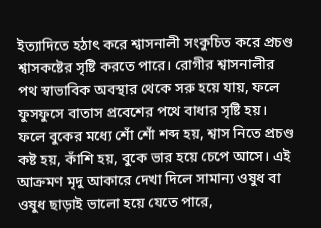ইত্যাদিতে হঠাৎ করে শ্বাসনালী সংকুচিত করে প্রচণ্ড শ্বাসকষ্টের সৃষ্টি করতে পারে। রোগীর শ্বাসনালীর পথ স্বাভাবিক অবস্থার থেকে সরু হয়ে যায়, ফলে ফুসফুসে বাতাস প্রবেশের পথে বাধার সৃষ্টি হয়। ফলে বুকের মধ্যে শোঁ শোঁ শব্দ হয়, শ্বাস নিতে প্রচণ্ড কষ্ট হয়, কাঁশি হয়, বুকে ভার হয়ে চেপে আসে। এই আক্রমণ মৃদু আকারে দেখা দিলে সামান্য ওষুধ বা ওষুধ ছাড়াই ভালো হয়ে যেতে পারে,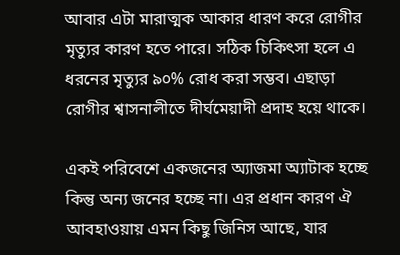আবার এটা মারাত্মক আকার ধারণ করে রোগীর মৃত্যুর কারণ হতে পারে। সঠিক চিকিৎসা হলে এ ধরনের মৃত্যুর ৯০% রোধ করা সম্ভব। এছাড়া রোগীর শ্বাসনালীতে দীর্ঘমেয়াদী প্রদাহ হয়ে থাকে।

একই পরিবেশে একজনের অ্যাজমা অ্যাটাক হচ্ছে কিন্তু অন্য জনের হচ্ছে না। এর প্রধান কারণ ঐ আবহাওয়ায় এমন কিছু জিনিস আছে, যার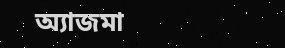অ্যাজমা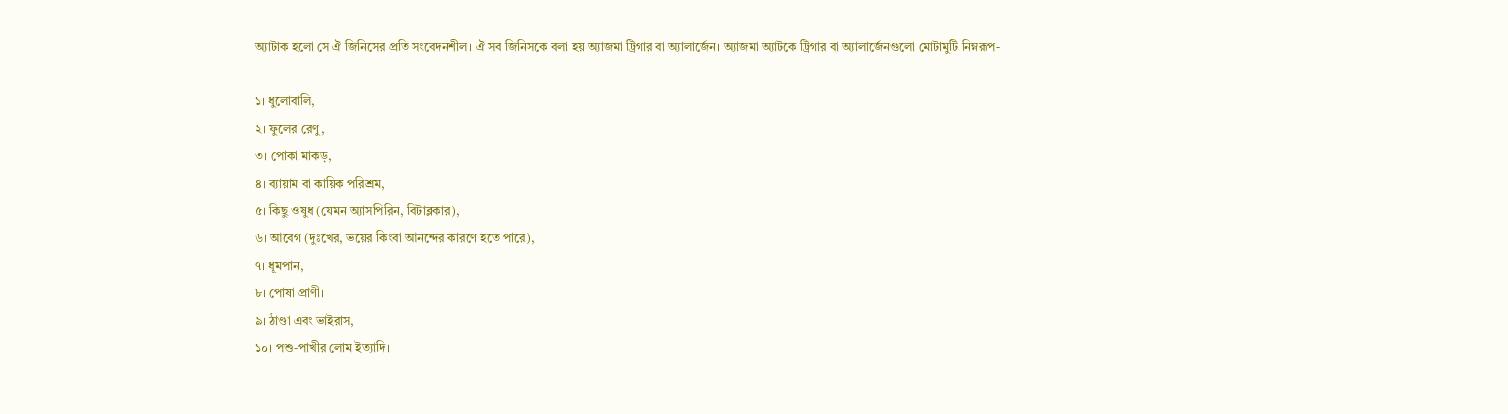অ্যাটাক হলো সে ঐ জিনিসের প্রতি সংবেদনশীল। ঐ সব জিনিসকে বলা হয় অ্যাজমা ট্রিগার বা অ্যালার্জেন। অ্যাজমা অ্যাটকে ট্রিগার বা অ্যালার্জেনগুলো মোটামুটি নিম্নরূপ-

১। ধুলোবালি,
২। ফুলের রেণু,
৩। পোকা মাকড়,
৪। ব্যায়াম বা কায়িক পরিশ্রম,
৫। কিছু ওষুধ (যেমন অ্যাসপিরিন, বিটাব্লকার),
৬। আবেগ (দুঃখের, ভয়ের কিংবা আনন্দের কারণে হতে পারে),
৭। ধূমপান,
৮। পোষা প্রাণী।
৯। ঠাণ্ডা এবং ভাইরাস,
১০। পশু-পাখীর লোম ইত্যাদি।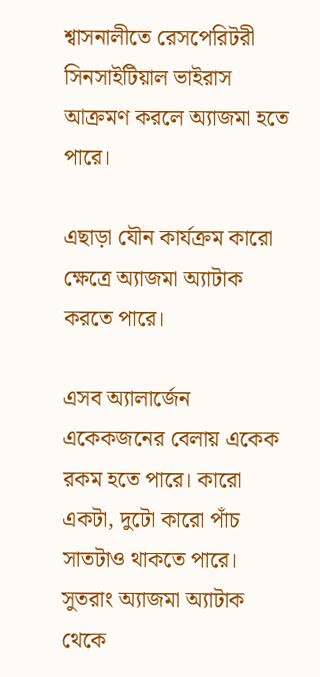শ্বাসনালীতে রেসপেরিটরী সিনসাইটিয়াল ভাইরাস আক্রমণ করলে অ্যাজমা হতে পারে।

এছাড়া যৌন কার্যক্রম কারো ক্ষেত্রে অ্যাজমা অ্যাটাক করতে পারে।

এসব অ্যালার্জেন একেকজনের বেলায় একেক রকম হতে পারে। কারো একটা, দুটো কারো পাঁচ সাতটাও থাকতে পারে। সুতরাং অ্যাজমা অ্যাটাক থেকে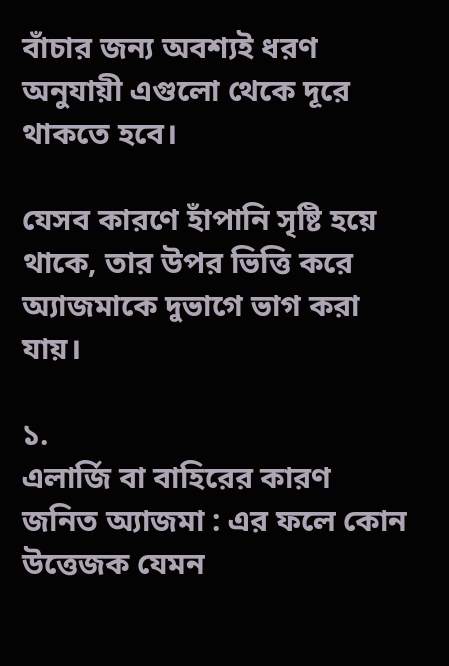বাঁচার জন্য অবশ্যই ধরণ অনুযায়ী এগুলো থেকে দূরে থাকতে হবে।

যেসব কারণে হাঁপানি সৃষ্টি হয়ে থাকে, তার উপর ভিত্তি করে অ্যাজমাকে দুভাগে ভাগ করা যায়।

১.
এলার্জি বা বাহিরের কারণ জনিত অ্যাজমা : এর ফলে কোন উত্তেজক যেমন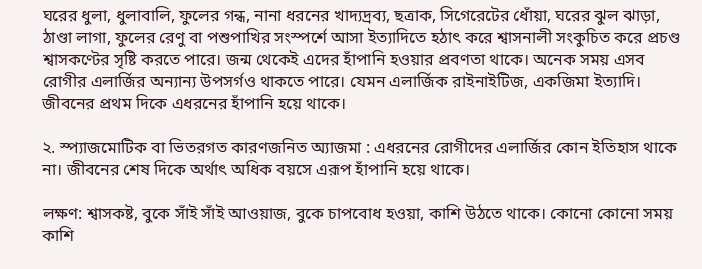ঘরের ধুলা, ধুলাবালি, ফুলের গন্ধ, নানা ধরনের খাদ্যদ্রব্য, ছত্রাক, সিগেরেটের ধোঁয়া, ঘরের ঝুল ঝাড়া, ঠাণ্ডা লাগা, ফুলের রেণু বা পশুপাখির সংস্পর্শে আসা ইত্যাদিতে হঠাৎ করে শ্বাসনালী সংকুচিত করে প্রচণ্ড শ্বাসকণ্টের সৃষ্টি করতে পারে। জন্ম থেকেই এদের হাঁপানি হওয়ার প্রবণতা থাকে। অনেক সময় এসব রোগীর এলার্জির অন্যান্য উপসর্গও থাকতে পারে। যেমন এলার্জিক রাইনাইটিজ, একজিমা ইত্যাদি। জীবনের প্রথম দিকে এধরনের হাঁপানি হয়ে থাকে।

২. স্প্যাজমোটিক বা ভিতরগত কারণজনিত অ্যাজমা : এধরনের রোগীদের এলার্জির কোন ইতিহাস থাকে না। জীবনের শেষ দিকে অর্থাৎ অধিক বয়সে এরূপ হাঁপানি হয়ে থাকে।

লক্ষণ: শ্বাসকষ্ট, বুকে সাঁই সাঁই আওয়াজ, বুকে চাপবোধ হওয়া, কাশি উঠতে থাকে। কোনো কোনো সময় কাশি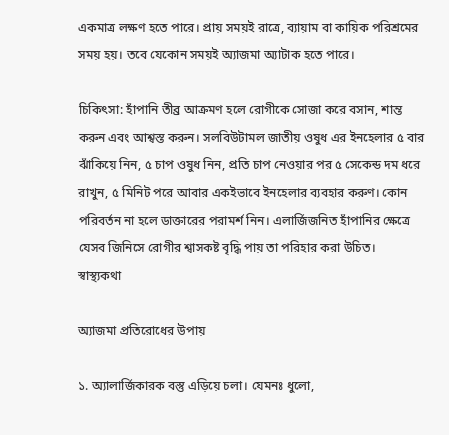একমাত্র লক্ষণ হতে পারে। প্রায় সময়ই রাত্রে, ব্যায়াম বা কায়িক পরিশ্রমের সময় হয়। তবে যেকোন সময়ই অ্যাজমা অ্যাটাক হতে পারে।

চিকিৎসা: হাঁপানি তীব্র আক্রমণ হলে রোগীকে সোজা করে বসান, শান্ত করুন এবং আশ্বস্ত করুন। সলবিউটামল জাতীয় ওষুধ এর ইনহেলার ৫ বার ঝাঁকিয়ে নিন, ৫ চাপ ওষুধ নিন, প্রতি চাপ নেওয়ার পর ৫ সেকেন্ড দম ধরে রাখুন, ৫ মিনিট পরে আবার একইভাবে ইনহেলার ব্যবহার করুণ। কোন পরিবর্তন না হলে ডাক্তারের পরামর্শ নিন। এলার্জিজনিত হাঁপানির ক্ষেত্রে যেসব জিনিসে রোগীর শ্বাসকষ্ট বৃদ্ধি পায় তা পরিহার করা উচিত।
স্বাস্থ্যকথা

অ্যাজমা প্রতিরোধের উপায়

১. অ্যালার্জিকারক বস্তু এড়িয়ে চলা। যেমনঃ ধুলো,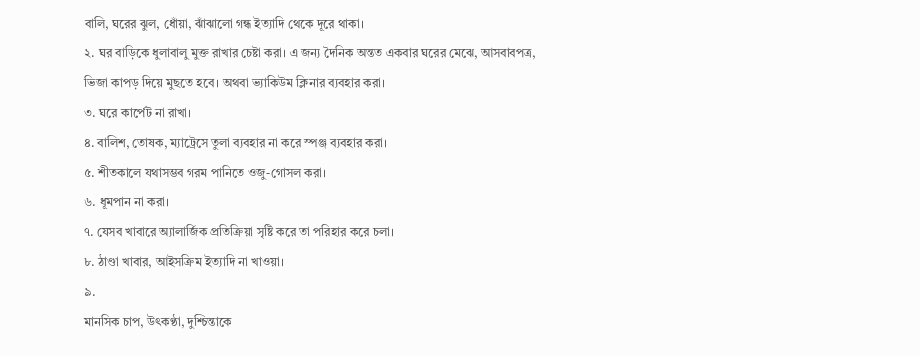বালি, ঘরের ঝুল, ধোঁয়া, ঝাঁঝালো গন্ধ ইত্যাদি থেকে দূরে থাকা।
২. ঘর বাড়িকে ধুলাবালু মুক্ত রাখার চেষ্টা করা। এ জন্য দৈনিক অন্তত একবার ঘরের মেঝে, আসবাবপত্র, ভিজা কাপড় দিয়ে মুছতে হবে। অথবা ভ্যাকিউম ক্লিনার ব্যবহার করা।
৩. ঘরে কার্পেট না রাখা।
৪. বালিশ, তোষক, ম্যাট্রেসে তুলা ব্যবহার না করে স্পঞ্জ ব্যবহার করা।
৫. শীতকালে যথাসম্ভব গরম পানিতে ওজু-গোসল করা।
৬. ধূমপান না করা।
৭. যেসব খাবারে অ্যালার্জিক প্রতিক্রিয়া সৃষ্টি করে তা পরিহার করে চলা।
৮. ঠাণ্ডা খাবার, আইসক্রিম ইত্যাদি না খাওয়া।
৯.
মানসিক চাপ, উৎকণ্ঠা, দুশ্চিন্তাকে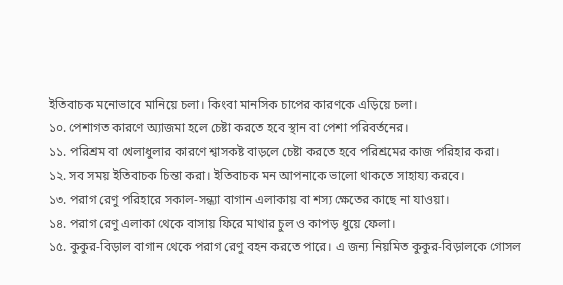ইতিবাচক মনোভাবে মানিয়ে চলা। কিংবা মানসিক চাপের কারণকে এড়িয়ে চলা।
১০. পেশাগত কারণে অ্যাজমা হলে চেষ্টা করতে হবে স্থান বা পেশা পরিবর্তনের।
১১. পরিশ্রম বা খেলাধুলার কারণে শ্বাসকষ্ট বাড়লে চেষ্টা করতে হবে পরিশ্রমের কাজ পরিহার করা।
১২. সব সময় ইতিবাচক চিন্তা করা। ইতিবাচক মন আপনাকে ভালো থাকতে সাহায্য করবে।
১৩. পরাগ রেণু পরিহারে সকাল-সন্ধ্যা বাগান এলাকায় বা শস্য ক্ষেতের কাছে না যাওয়া।
১৪. পরাগ রেণু এলাকা থেকে বাসায় ফিরে মাথার চুল ও কাপড় ধুয়ে ফেলা।
১৫. কুকুর-বিড়াল বাগান থেকে পরাগ রেণু বহন করতে পারে। এ জন্য নিয়মিত কুকুর-বিড়ালকে গোসল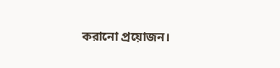করানো প্রয়োজন।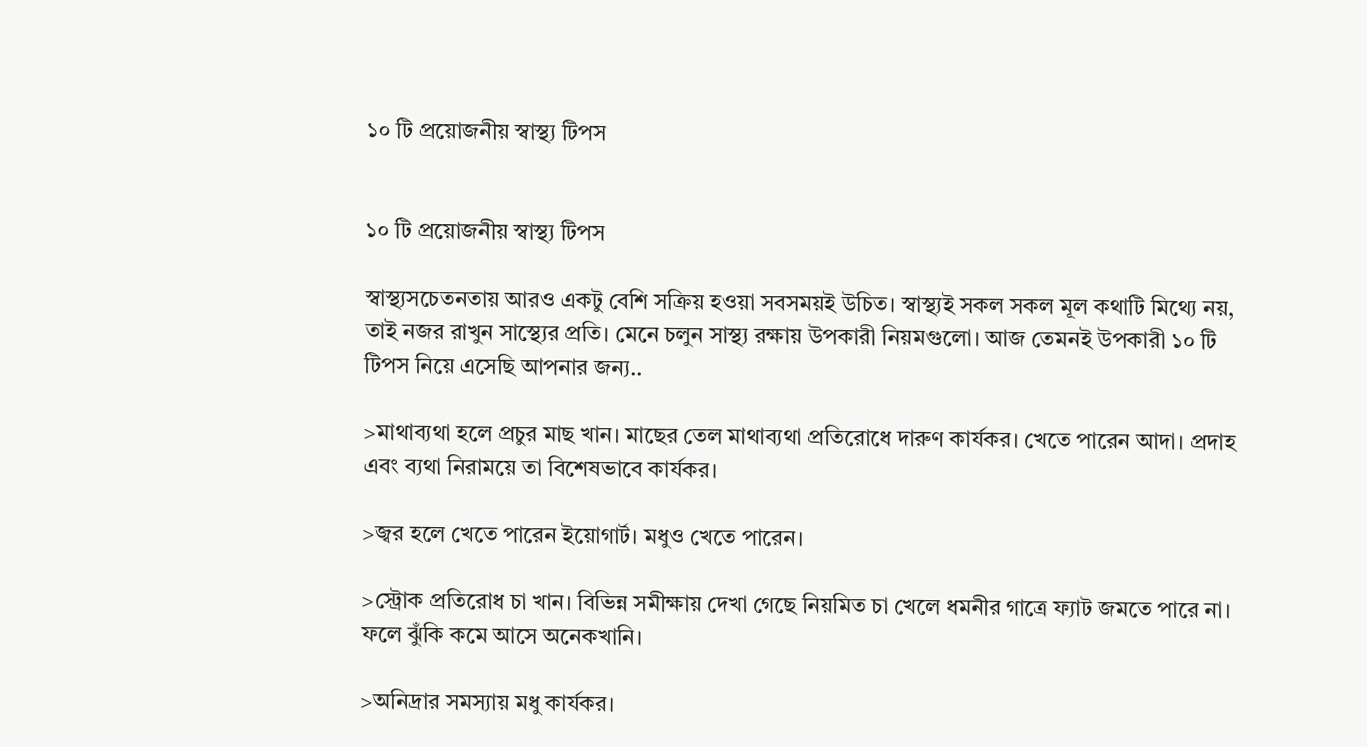১০ টি প্রয়োজনীয় স্বাস্থ্য টিপস


১০ টি প্রয়োজনীয় স্বাস্থ্য টিপস

স্বাস্থ্যসচেতনতায় আরও একটু বেশি সক্রিয় হওয়া সবসময়ই উচিত। স্বাস্থ্যই সকল সকল মূল কথাটি মিথ্যে নয়, তাই নজর রাখুন সাস্থ্যের প্রতি। মেনে চলুন সাস্থ্য রক্ষায় উপকারী নিয়মগুলো। আজ তেমনই উপকারী ১০ টি টিপস নিয়ে এসেছি আপনার জন্য..

>মাথাব্যথা হলে প্রচুর মাছ খান। মাছের তেল মাথাব্যথা প্রতিরোধে দারুণ কার্যকর। খেতে পারেন আদা। প্রদাহ এবং ব্যথা নিরাময়ে তা বিশেষভাবে কার্যকর।

>জ্বর হলে খেতে পারেন ইয়োগার্ট। মধুও খেতে পারেন।

>স্ট্রোক প্রতিরোধ চা খান। বিভিন্ন সমীক্ষায় দেখা গেছে নিয়মিত চা খেলে ধমনীর গাত্রে ফ্যাট জমতে পারে না। ফলে ঝুঁকি কমে আসে অনেকখানি।

>অনিদ্রার সমস্যায় মধু কার্যকর।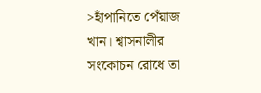>হাঁপানিতে পেঁয়াজ খান। শ্বাসনালীর সংকোচন রোধে তা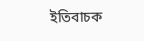ইতিবাচক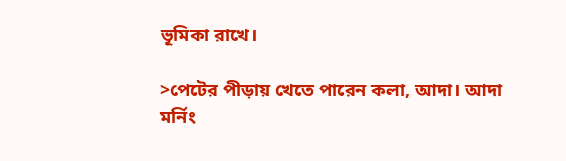ভূমিকা রাখে।

>পেটের পীড়ায় খেতে পারেন কলা, আদা। আদা মর্নিং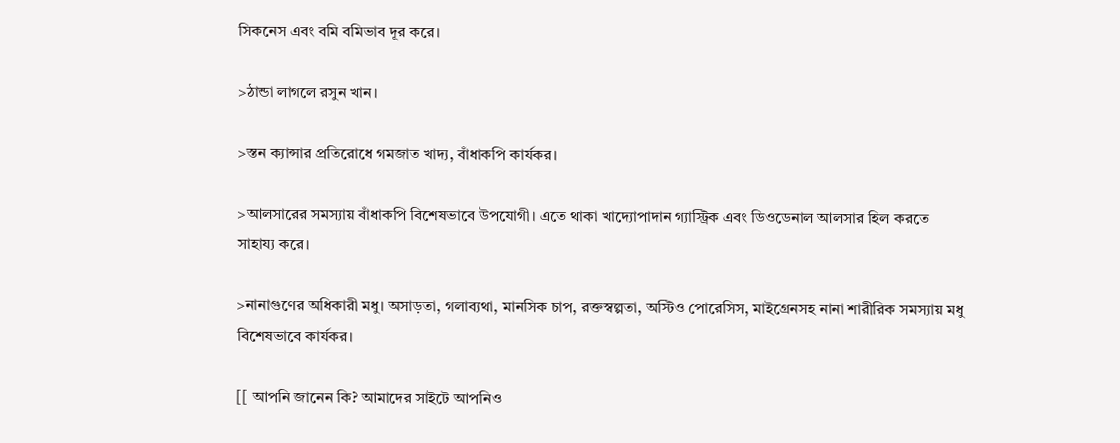সিকনেস এবং বমি বমিভাব দূর করে।

>ঠান্ডা লাগলে রসুন খান।

>স্তন ক্যান্সার প্রতিরোধে গমজাত খাদ্য, বাঁধাকপি কার্যকর।

>আলসারের সমস্যায় বাঁধাকপি বিশেষভাবে উপযোগী। এতে থাকা খাদ্যোপাদান গ্যাস্ট্রিক এবং ডিওডেনাল আলসার হিল করতে সাহায্য করে।

>নানাগুণের অধিকারী মধু। অসাড়তা, গলাব্যথা, মানসিক চাপ, রক্তস্বল্পতা, অস্টিও পোরেসিস, মাইগ্রেনসহ নানা শারীরিক সমস্যায় মধু বিশেষভাবে কার্যকর।

[[ আপনি জানেন কি? আমাদের সাইটে আপনিও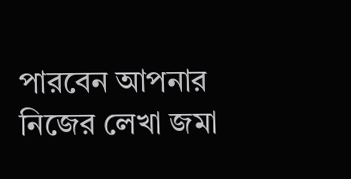পারবেন আপনার নিজের লেখা জমা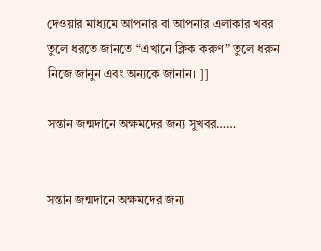দেওয়ার মাধ্যমে আপনার বা আপনার এলাকার খবর তুলে ধরতে জানতে “এখানে ক্লিক করুণ” তুলে ধরুন নিজে জানুন এবং অন্যকে জানান। ]]

সন্তান জন্মদানে অক্ষমদের জন্য সুখবর……


সন্তান জন্মদানে অক্ষমদের জন্য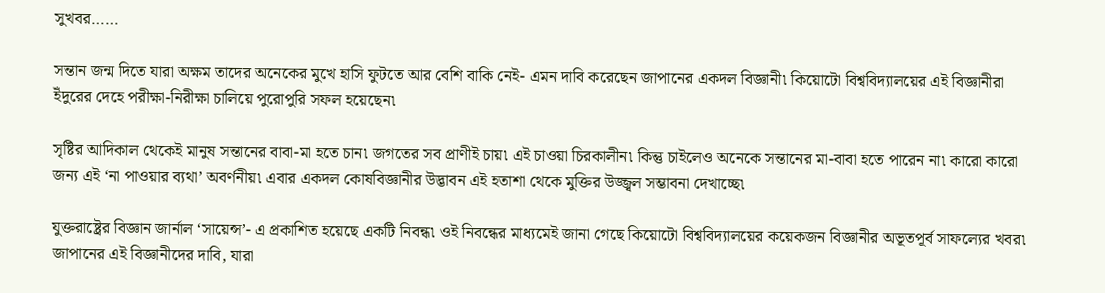সুখবর……

সন্তান জন্ম দিতে যারা অক্ষম তাদের অনেকের মুখে হাসি ফুটতে আর বেশি বাকি নেই- এমন দাবি করেছেন জাপানের একদল বিজ্ঞানী৷ কিয়োটো বিশ্ববিদ্যালয়ের এই বিজ্ঞানীরা ইঁদুরের দেহে পরীক্ষা-নিরীক্ষা চালিয়ে পুরোপুরি সফল হয়েছেন৷

সৃষ্টির আদিকাল থেকেই মানুষ সন্তানের বাবা-মা হতে চান৷ জগতের সব প্রাণীই চায়৷ এই চাওয়া চিরকালীন৷ কিন্তু চাইলেও অনেকে সন্তানের মা-বাবা হতে পারেন না৷ কারো কারো জন্য এই ‘না পাওয়ার ব্যথা’ অবর্ণনীয়৷ এবার একদল কোষবিজ্ঞানীর উদ্ভাবন এই হতাশা থেকে মুক্তির উজ্জ্বল সম্ভাবনা দেখাচ্ছে৷

যুক্তরাষ্ট্রের বিজ্ঞান জার্নাল ‘সায়েন্স’- এ প্রকাশিত হয়েছে একটি নিবন্ধ৷ ওই নিবন্ধের মাধ্যমেই জানা গেছে কিয়োটো বিশ্ববিদ্যালয়ের কয়েকজন বিজ্ঞানীর অভূতপূর্ব সাফল্যের খবর৷ জাপানের এই বিজ্ঞানীদের দাবি, যারা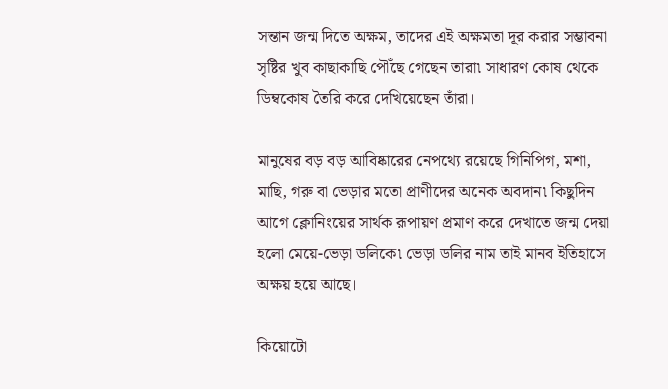সন্তান জন্ম দিতে অক্ষম, তাদের এই অক্ষমতা দূর করার সম্ভাবনা সৃষ্টির খুব কাছাকাছি পৌঁছে গেছেন তারা৷ সাধারণ কোষ থেকে ডিম্বকোষ তৈরি করে দেখিয়েছেন তাঁরা।

মানুষের বড় বড় আবিষ্কারের নেপথ্যে রয়েছে গিনিপিগ, মশা, মাছি, গরু বা ভেড়ার মতো প্রাণীদের অনেক অবদান৷ কিছুদিন আগে ক্লোনিংয়ের সার্থক রূপায়ণ প্রমাণ করে দেখাতে জন্ম দেয়া হলো মেয়ে-ভেড়া ডলিকে৷ ভেড়া ডলির নাম তাই মানব ইতিহাসে অক্ষয় হয়ে আছে।

কিয়োটো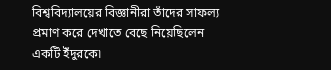বিশ্ববিদ্যালয়ের বিজ্ঞানীরা তাঁদের সাফল্য প্রমাণ করে দেখাতে বেছে নিয়েছিলেন একটি ইঁদুরকে৷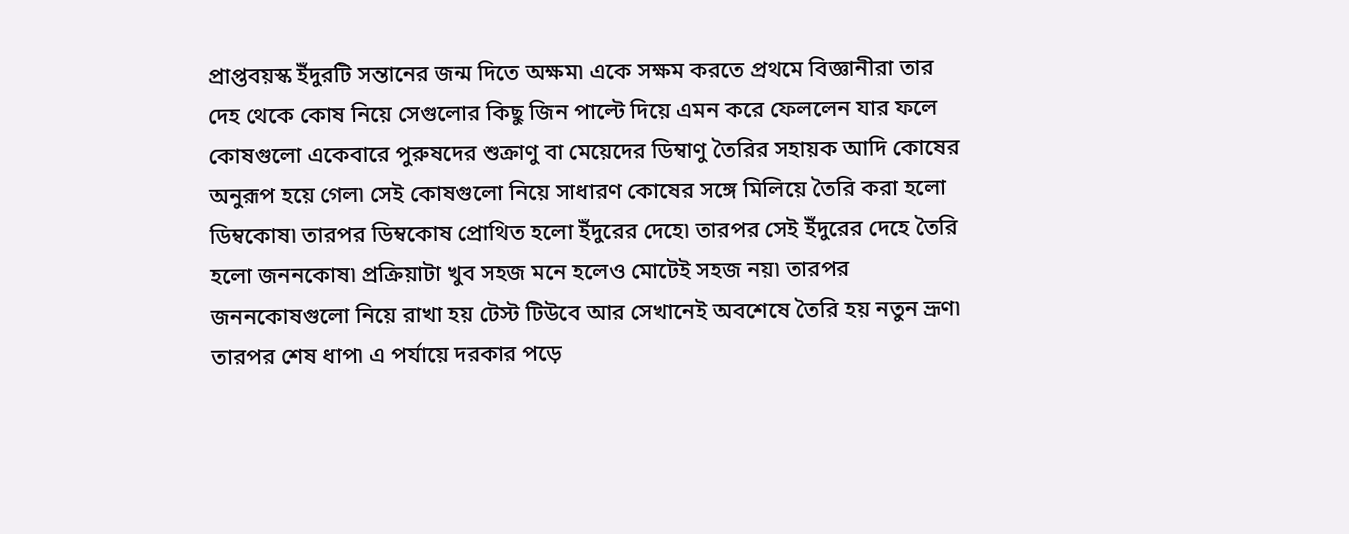প্রাপ্তবয়স্ক ইঁদুরটি সন্তানের জন্ম দিতে অক্ষম৷ একে সক্ষম করতে প্রথমে বিজ্ঞানীরা তার দেহ থেকে কোষ নিয়ে সেগুলোর কিছু জিন পাল্টে দিয়ে এমন করে ফেললেন যার ফলে কোষগুলো একেবারে পুরুষদের শুক্রাণু বা মেয়েদের ডিম্বাণু তৈরির সহায়ক আদি কোষের অনুরূপ হয়ে গেল৷ সেই কোষগুলো নিয়ে সাধারণ কোষের সঙ্গে মিলিয়ে তৈরি করা হলো ডিম্বকোষ৷ তারপর ডিম্বকোষ প্রোথিত হলো ইঁদুরের দেহে৷ তারপর সেই ইঁদুরের দেহে তৈরি হলো জননকোষ৷ প্রক্রিয়াটা খুব সহজ মনে হলেও মোটেই সহজ নয়৷ তারপর জননকোষগুলো নিয়ে রাখা হয় টেস্ট টিউবে আর সেখানেই অবশেষে তৈরি হয় নতুন ভ্রূণ৷ তারপর শেষ ধাপ৷ এ পর্যায়ে দরকার পড়ে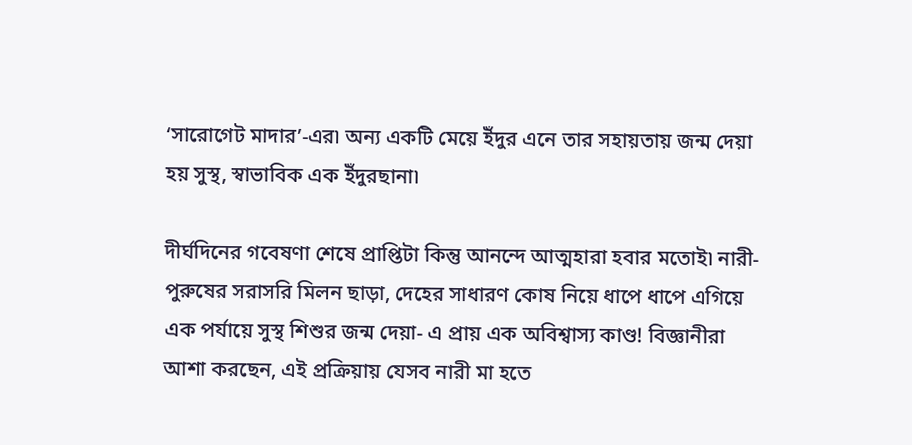‘সারোগেট মাদার’-এর৷ অন্য একটি মেয়ে ইঁদুর এনে তার সহায়তায় জন্ম দেয়া হয় সুস্থ, স্বাভাবিক এক ইঁদুরছানা৷

দীর্ঘদিনের গবেষণা শেষে প্রাপ্তিটা কিন্তু আনন্দে আত্মহারা হবার মতোই৷ নারী-পুরুষের সরাসরি মিলন ছাড়া, দেহের সাধারণ কোষ নিয়ে ধাপে ধাপে এগিয়ে এক পর্যায়ে সুস্থ শিশুর জন্ম দেয়া- এ প্রায় এক অবিশ্বাস্য কাণ্ড! বিজ্ঞানীরা আশা করছেন, এই প্রক্রিয়ায় যেসব নারী মা হতে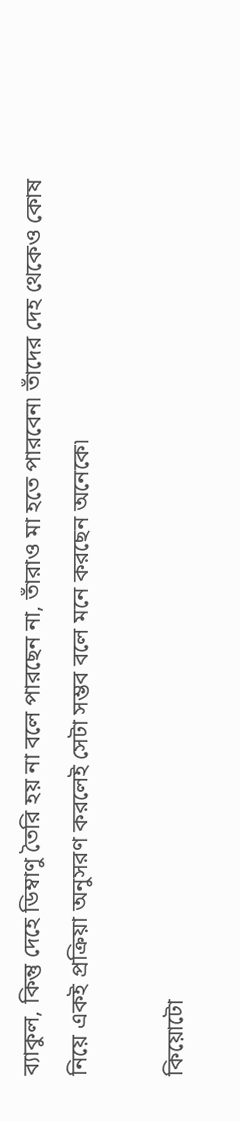ব্যাকুল, কিন্তু দেহে ডিম্বাণু তৈরি হয় না বলে পারছেন না, তাঁরাও মা হতে পারবেন৷ তাঁদের দেহ থেকেও কোষ নিয়ে একই প্রক্রিয়া অনুসরণ করলেই সেটা সম্ভব বলে মনে করছেন অনেকে৷

কিয়োটো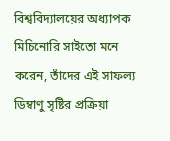বিশ্ববিদ্যালয়ের অধ্যাপক মিচিনোরি সাইতো মনে করেন, তাঁদের এই সাফল্য ডিম্বাণু সৃষ্টির প্রক্রিয়া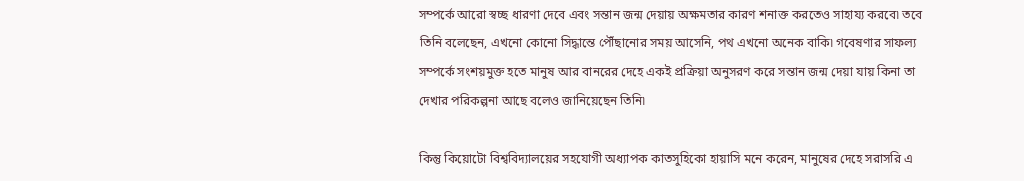সম্পর্কে আরো স্বচ্ছ ধারণা দেবে এবং সন্তান জন্ম দেয়ায় অক্ষমতার কারণ শনাক্ত করতেও সাহায্য করবে৷ তবে তিনি বলেছেন, এখনো কোনো সিদ্ধান্তে পৌঁছানোর সময় আসেনি, পথ এখনো অনেক বাকি৷ গবেষণার সাফল্য সম্পর্কে সংশয়মুক্ত হতে মানুষ আর বানরের দেহে একই প্রক্রিয়া অনুসরণ করে সন্তান জন্ম দেয়া যায় কিনা তা দেখার পরিকল্পনা আছে বলেও জানিয়েছেন তিনি৷

কিন্তু কিয়োটো বিশ্ববিদ্যালয়ের সহযোগী অধ্যাপক কাতসুহিকো হায়াসি মনে করেন, মানুষের দেহে সরাসরি এ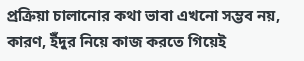প্রক্রিয়া চালানোর কথা ভাবা এখনো সম্ভব নয়, কারণ, ইঁদুর নিয়ে কাজ করতে গিয়েই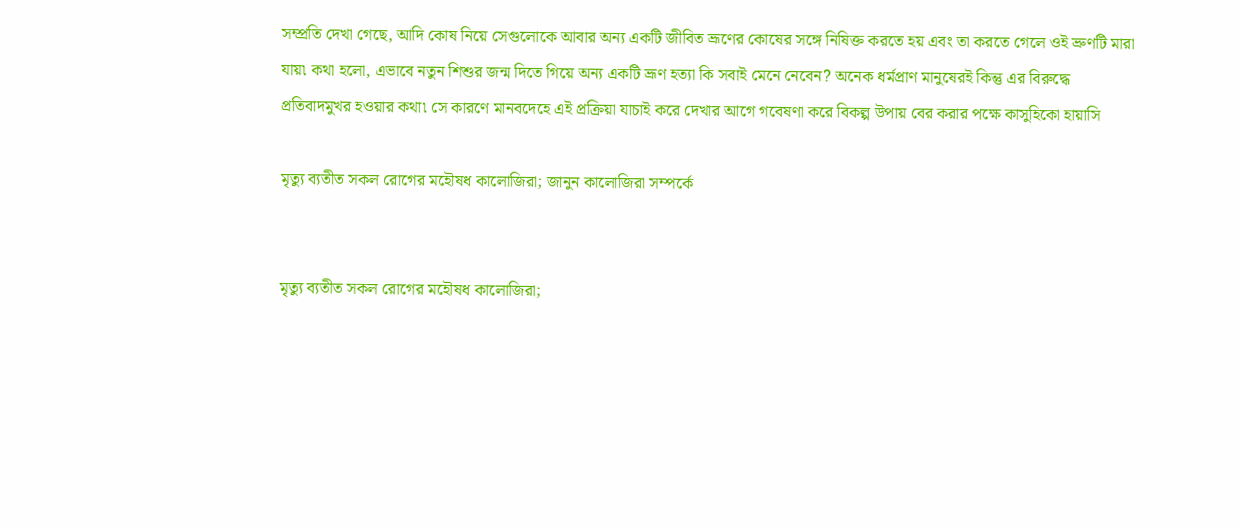সম্প্রতি দেখা গেছে, আদি কোষ নিয়ে সেগুলোকে আবার অন্য একটি জীবিত ভ্রূণের কোষের সঙ্গে নিষিক্ত করতে হয় এবং তা করতে গেলে ওই ভ্রুণটি মারা যায়৷ কথা হলো, এভাবে নতুন শিশুর জন্ম দিতে গিয়ে অন্য একটি ভ্রূণ হত্যা কি সবাই মেনে নেবেন? অনেক ধর্মপ্রাণ মানুষেরই কিন্তু এর বিরুদ্ধে প্রতিবাদমুখর হওয়ার কথা৷ সে কারণে মানবদেহে এই প্রক্রিয়া যাচাই করে দেখার আগে গবেষণা করে বিকল্প উপায় বের করার পক্ষে কাসুহিকো হায়াসি

মৃত্যু ব্যতীত সকল রোগের মহৌষধ কালোজিরা; জানুন কালোজিরা সম্পর্কে


মৃত্যু ব্যতীত সকল রোগের মহৌষধ কালোজিরা;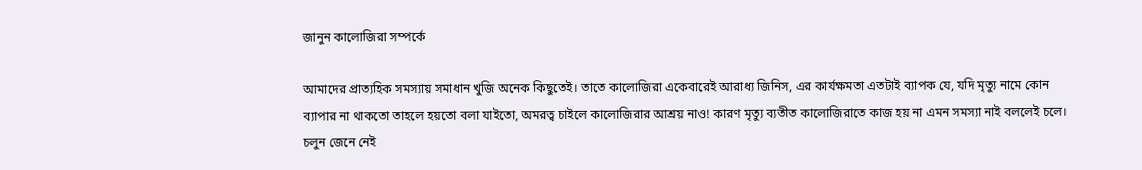জানুন কালোজিরা সম্পর্কে

আমাদের প্রাত্যহিক সমস্যায় সমাধান খুজি অনেক কিছুতেই। তাতে কালোজিরা একেবারেই আরাধ্য জিনিস, এর কার্যক্ষমতা এতটাই ব্যাপক যে, যদি মৃত্যু নামে কোন ব্যাপার না থাকতো তাহলে হয়তো বলা যাইতো, অমরত্ব চাইলে কালোজিরার আশ্রয় নাও! কারণ মৃত্যু ব্যতীত কালোজিরাতে কাজ হয় না এমন সমস্যা নাই বললেই চলে। চলুন জেনে নেই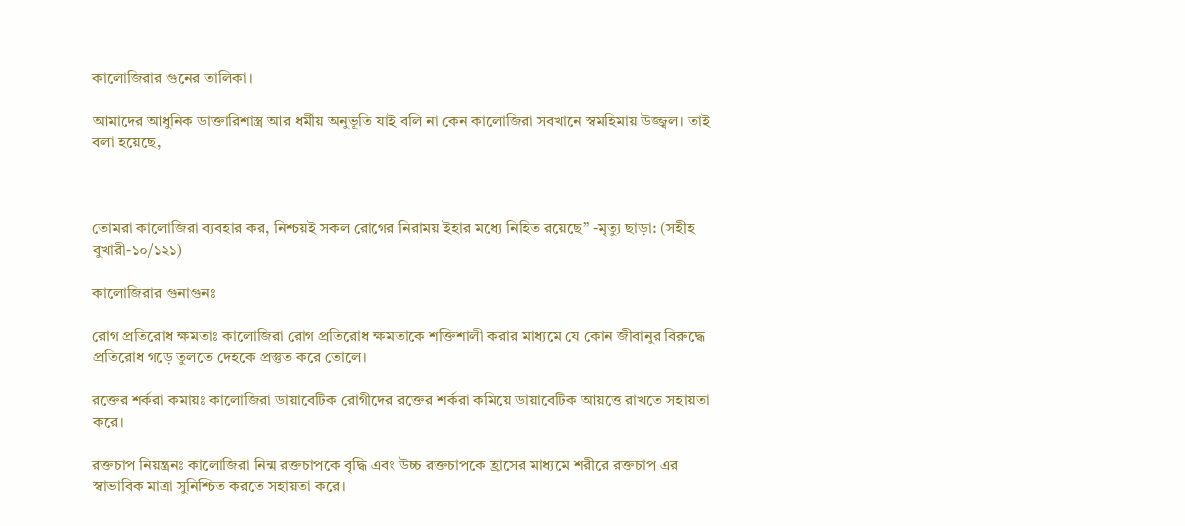কালোজিরার গুনের তালিকা।

আমাদের আধুনিক ডাক্তারিশাস্ত্র আর ধর্মীয় অনুভূতি যাই বলি না কেন কালোজিরা সবখানে স্বমহিমায় উজ্জ্বল। তাই বলা হয়েছে,



তোমরা কালোজিরা ব্যবহার কর, নিশ্চয়ই সকল রোগের নিরাময় ইহার মধ্যে নিহিত রয়েছে” -মৃত্যু ছাড়া: (সহীহ বুখারী-১০/১২১)

কালোজিরার গুনাগুনঃ

রোগ প্রতিরোধ ক্ষমতাঃ কালোজিরা রোগ প্রতিরোধ ক্ষমতাকে শক্তিশালী করার মাধ্যমে যে কোন জীবানুর বিরুদ্ধে প্রতিরোধ গড়ে তুলতে দেহকে প্রস্তুত করে তোলে।

রক্তের শর্করা কমায়ঃ কালোজিরা ডায়াবেটিক রোগীদের রক্তের শর্করা কমিয়ে ডায়াবেটিক আয়ত্তে রাখতে সহায়তা করে।

রক্তচাপ নিয়ন্ত্রনঃ কালোজিরা নিন্ম রক্তচাপকে বৃদ্ধি এবং উচ্চ রক্তচাপকে হ্রাসের মাধ্যমে শরীরে রক্তচাপ এর স্বাভাবিক মাত্রা সুনিশ্চিত করতে সহায়তা করে।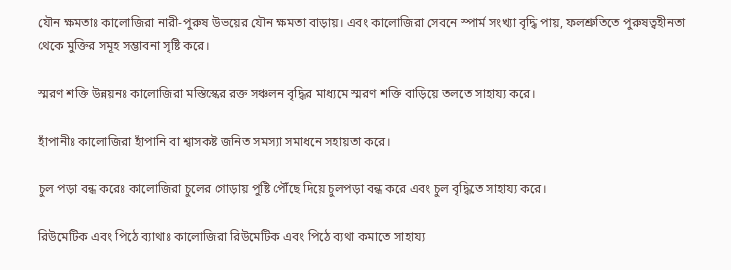যৌন ক্ষমতাঃ কালোজিরা নারী-পুরুষ উভয়ের যৌন ক্ষমতা বাড়ায়। এবং কালোজিরা সেবনে স্পার্ম সংখ্যা বৃদ্ধি পায়, ফলশ্রুতিতে পুরুষত্বহীনতা থেকে মুক্তির সমূহ সম্ভাবনা সৃষ্টি করে।

স্মরণ শক্তি উন্নয়নঃ কালোজিরা মস্তিস্কের রক্ত সঞ্চলন বৃদ্ধির মাধ্যমে স্মরণ শক্তি বাড়িয়ে তলতে সাহায্য করে।

হাঁপানীঃ কালোজিরা হাঁপানি বা শ্বাসকষ্ট জনিত সমস্যা সমাধনে সহায়তা করে।

চুল পড়া বন্ধ করেঃ কালোজিরা চুলের গোড়ায় পুষ্টি পৌঁছে দিয়ে চুলপড়া বন্ধ করে এবং চুল বৃদ্ধিতে সাহায্য করে।

রিউমেটিক এবং পিঠে ব্যাথাঃ কালোজিরা রিউমেটিক এবং পিঠে ব্যথা কমাতে সাহায্য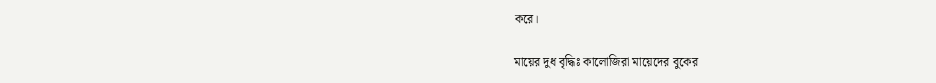করে।

মায়ের দুধ বৃদ্ধিঃ কালোজিরা মায়েদের বুকের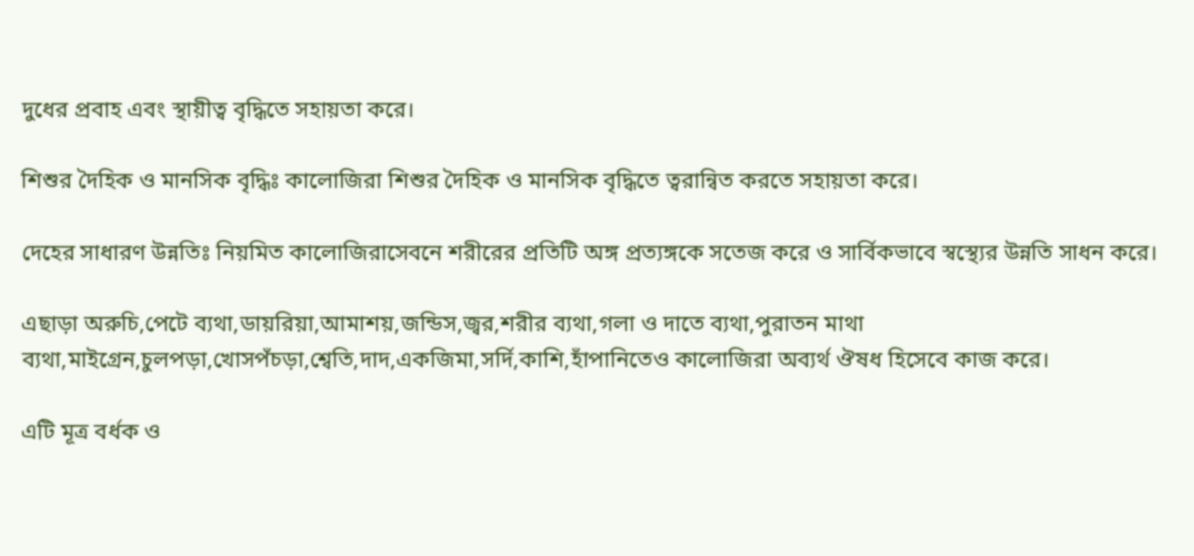দুধের প্রবাহ এবং স্থায়ীত্ব বৃদ্ধিতে সহায়তা করে।

শিশুর দৈহিক ও মানসিক বৃদ্ধিঃ কালোজিরা শিশুর দৈহিক ও মানসিক বৃদ্ধিতে ত্বরান্বিত করতে সহায়তা করে।

দেহের সাধারণ উন্নতিঃ নিয়মিত কালোজিরাসেবনে শরীরের প্রতিটি অঙ্গ প্রত্যঙ্গকে সতেজ করে ও সার্বিকভাবে স্বস্থ্যের উন্নতি সাধন করে।

এছাড়া অরুচি,পেটে ব্যথা,ডায়রিয়া,আমাশয়,জন্ডিস,জ্বর,শরীর ব্যথা,গলা ও দাতে ব্যথা,পুরাতন মাথা ব্যথা,মাইগ্রেন,চুলপড়া,খোসপঁচড়া,শ্বেতি,দাদ,একজিমা,সর্দি,কাশি,হাঁপানিতেও কালোজিরা অব্যর্থ ঔষধ হিসেবে কাজ করে।

এটি মূত্র বর্ধক ও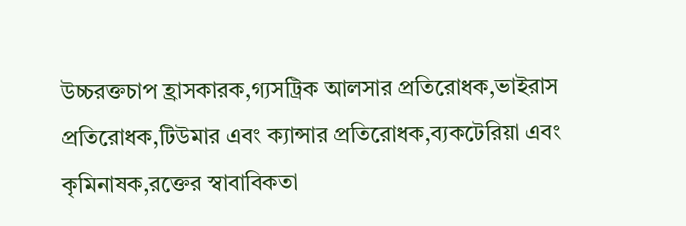উচ্চরক্তচাপ হ্রাসকারক,গ্যসট্রিক আলসার প্রতিরোধক,ভাইরাস প্রতিরোধক,টিউমার এবং ক্যান্সার প্রতিরোধক,ব্যকটেরিয়া এবং কৃমিনাষক,রক্তের স্বাবাবিকতা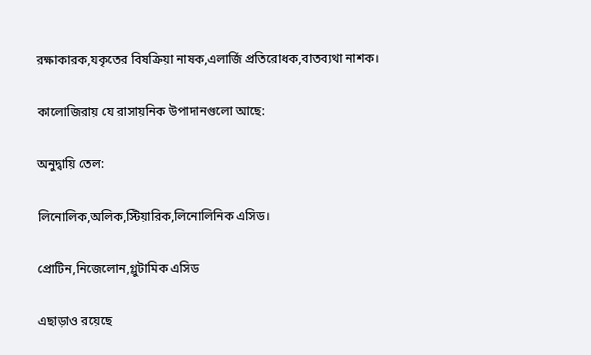রক্ষাকারক,যকৃতের বিষক্রিয়া নাষক,এলার্জি প্রতিরোধক,বাতব্যথা নাশক।

কালোজিরায় যে রাসায়নিক উপাদানগুলো আছে:

অনুদ্বায়ি তেল:

লিনোলিক,অলিক,স্টিয়ারিক,লিনোলিনিক এসিড।

প্রোটিন,নিজেলোন,গ্লুটামিক এসিড

এছাড়াও রয়েছে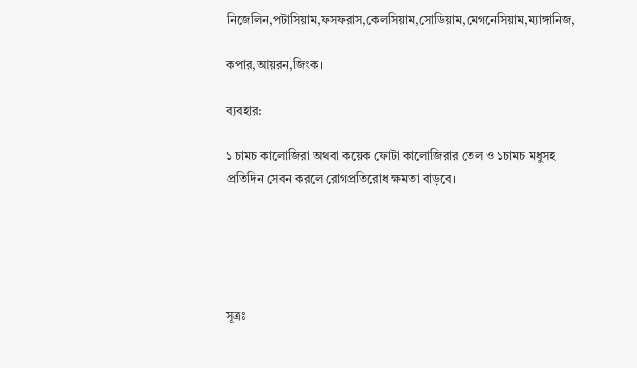নিজেলিন,পটাসিয়াম,ফসফরাস,কেলসিয়াম,সোডিয়াম,মেগনেসিয়াম,ম্যাঙ্গানিজ,

কপার,আয়রন,জিংক।

ব্যবহার:

১ চামচ কালোজিরা অথবা কয়েক ফোটা কালোজিরার তেল ও ১চামচ মধুসহ প্রতিদিন সেবন করলে রোগপ্রতিরোধ ক্ষমতা বাড়বে।





সূত্রঃ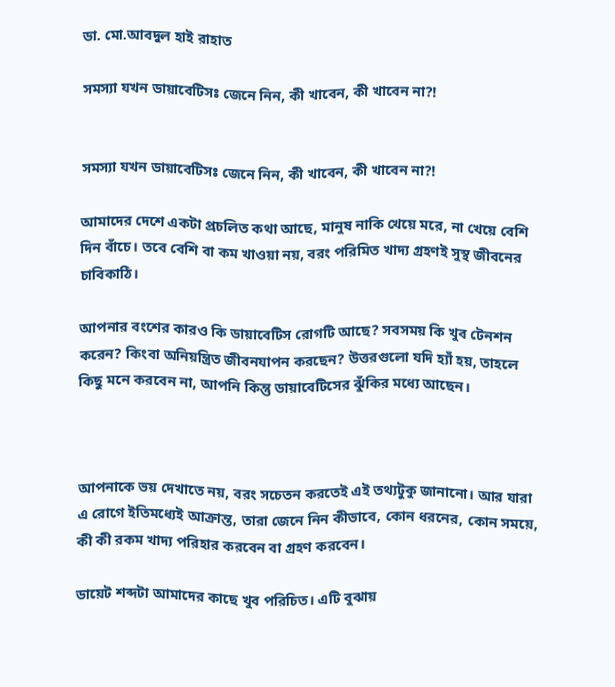ডা. মো.আবদুল হাই রাহাত

সমস্যা যখন ডায়াবেটিসঃ জেনে নিন, কী খাবেন, কী খাবেন না?!


সমস্যা যখন ডায়াবেটিসঃ জেনে নিন, কী খাবেন, কী খাবেন না?!

আমাদের দেশে একটা প্রচলিত কথা আছে, মানুষ নাকি খেয়ে মরে, না খেয়ে বেশি দিন বাঁচে। তবে বেশি বা কম খাওয়া নয়, বরং পরিমিত খাদ্য গ্রহণই সুস্থ জীবনের চাবিকাঠি।

আপনার বংশের কারও কি ডায়াবেটিস রোগটি আছে? সবসময় কি খুব টেনশন করেন? কিংবা অনিয়ন্ত্রিত জীবনযাপন করছেন? উত্তরগুলো যদি হ্যাঁ হয়, তাহলে কিছু মনে করবেন না, আপনি কিন্তু ডায়াবেটিসের ঝুঁকির মধ্যে আছেন।



আপনাকে ভয় দেখাতে নয়, বরং সচেতন করতেই এই তথ্যটুকু জানানো। আর যারা এ রোগে ইতিমধ্যেই আক্রান্ত, তারা জেনে নিন কীভাবে, কোন ধরনের, কোন সময়ে, কী কী রকম খাদ্য পরিহার করবেন বা গ্রহণ করবেন।

ডায়েট শব্দটা আমাদের কাছে খুব পরিচিত। এটি বুঝায়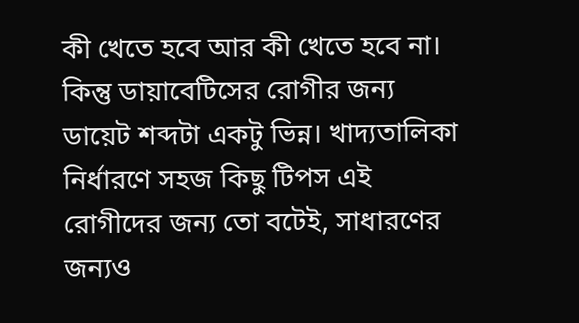কী খেতে হবে আর কী খেতে হবে না। কিন্তু ডায়াবেটিসের রোগীর জন্য ডায়েট শব্দটা একটু ভিন্ন। খাদ্যতালিকা নির্ধারণে সহজ কিছু টিপস এই রোগীদের জন্য তো বটেই, সাধারণের জন্যও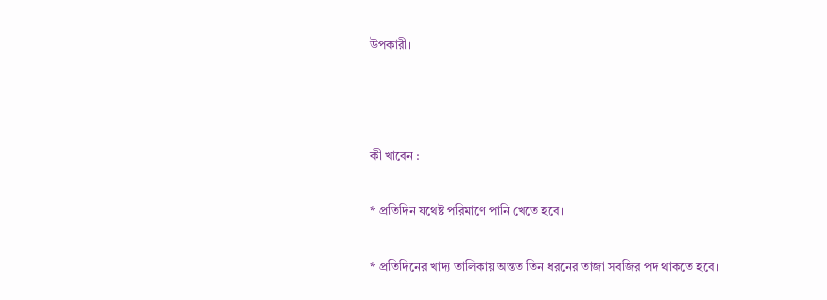উপকারী।



কী খাবেন :

* প্রতিদিন যথেষ্ট পরিমাণে পানি খেতে হবে।

* প্রতিদিনের খাদ্য তালিকায় অন্তত তিন ধরনের তাজা সবজির পদ থাকতে হবে।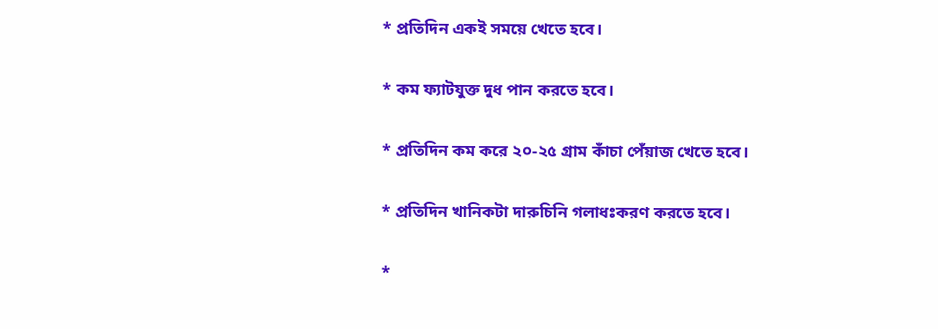* প্রতিদিন একই সময়ে খেতে হবে।

* কম ফ্যাটযুক্ত দুধ পান করতে হবে।

* প্রতিদিন কম করে ২০-২৫ গ্রাম কাঁচা পেঁয়াজ খেতে হবে।

* প্রতিদিন খানিকটা দারুচিনি গলাধঃকরণ করতে হবে।

*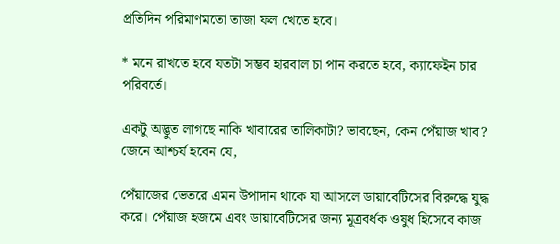প্রতিদিন পরিমাণমতো তাজা ফল খেতে হবে।

* মনে রাখতে হবে যতটা সম্ভব হারবাল চা পান করতে হবে, ক্যাফেইন চার পরিবর্তে।

একটু অদ্ভুত লাগছে নাকি খাবারের তালিকাটা? ভাবছেন, কেন পেঁয়াজ খাব? জেনে আশ্চর্য হবেন যে,

পেঁয়াজের ভেতরে এমন উপাদান থাকে যা আসলে ডায়াবেটিসের বিরুদ্ধে যুদ্ধ করে। পেঁয়াজ হজমে এবং ডায়াবেটিসের জন্য মূত্রবর্ধক ওষুধ হিসেবে কাজ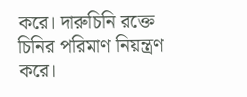করে। দারুচিনি রক্তে চিনির পরিমাণ নিয়ন্ত্রণ করে।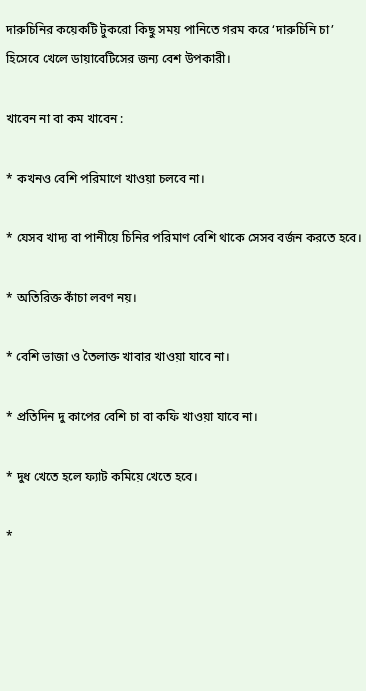দারুচিনির কয়েকটি টুকরো কিছু সময় পানিতে গরম করে ‘দারুচিনি চা’ হিসেবে খেলে ডায়াবেটিসের জন্য বেশ উপকারী।

খাবেন না বা কম খাবেন :

* কখনও বেশি পরিমাণে খাওয়া চলবে না।

* যেসব খাদ্য বা পানীয়ে চিনির পরিমাণ বেশি থাকে সেসব বর্জন করতে হবে।

* অতিরিক্ত কাঁচা লবণ নয়।

* বেশি ভাজা ও তৈলাক্ত খাবার খাওয়া যাবে না।

* প্রতিদিন দু কাপের বেশি চা বা কফি খাওয়া যাবে না।

* দুধ খেতে হলে ফ্যাট কমিয়ে খেতে হবে।

*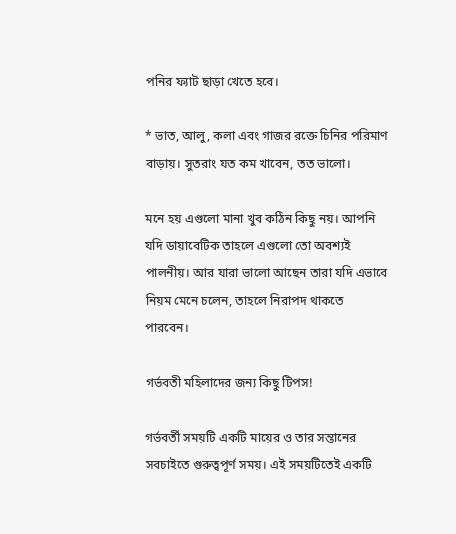পনির ফ্যাট ছাড়া খেতে হবে।

* ভাত, আলু, কলা এবং গাজর রক্তে চিনির পরিমাণ বাড়ায়। সুতরাং যত কম খাবেন, তত ভালো।

মনে হয় এগুলো মানা খুব কঠিন কিছু নয়। আপনি যদি ডায়াবেটিক তাহলে এগুলো তো অবশ্যই পালনীয়। আর যারা ভালো আছেন তারা যদি এভাবে নিয়ম মেনে চলেন, তাহলে নিরাপদ থাকতে পারবেন।

গর্ভবতী মহিলাদের জন্য কিছু টিপস!

গর্ভবর্তী সময়টি একটি মায়ের ও তার সন্তানের সবচাইতে গুরুত্বপূর্ণ সময়। এই সময়টিতেই একটি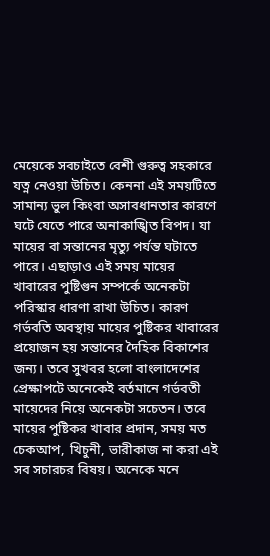মেয়েকে সবচাইতে বেশী গুরুত্ব সহকারে যত্ন নেওয়া উচিত। কেননা এই সময়টিতে সামান্য ভুল কিংবা অসাবধানতার কারণে ঘটে যেতে পারে অনাকাঙ্খিত বিপদ। যা মায়ের বা সন্তানের মৃত্যু পর্যন্ত ঘটাতে পারে। এছাড়াও এই সময় মায়ের খাবারের পুষ্টিগুন সম্পর্কে অনেকটা পরিস্কার ধারণা রাখা উচিত। কারণ গর্ভবতি অবস্থায় মায়ের পুষ্টিকর খাবারের প্রয়োজন হয় সন্তানের দৈহিক বিকাশের জন্য। তবে সুখবর হলো বাংলাদেশের প্রেক্ষাপটে অনেকেই বর্তমানে গর্ভবতী মায়েদের নিয়ে অনেকটা সচেতন। তবে মায়ের পুষ্টিকর খাবার প্রদান, সময় মত চেকআপ, খিচুনী, ভারীকাজ না করা এই সব সচারচর বিষয়। অনেকে মনে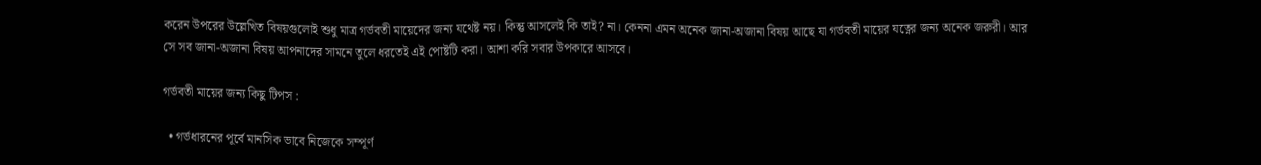করেন উপরের উল্লেখিত বিষয়গুলোই শুধু মাত্র গর্ভবতী মায়েদের জন্য যথেষ্ট নয়। কিন্তু আসলেই কি তাই? না। কেননা এমন অনেক জানা-অজানা বিষয় আছে যা গর্ভবতী মায়ের যত্নের জন্য অনেক জরুরী। আর সে সব জানা-অজানা বিষয় আপনাদের সামনে তুলে ধরতেই এই পোষ্টটি করা। আশা করি সবার উপকারে আসবে।

গর্ভবতী মায়ের জন্য কিছু টিপস :

  • গর্ভধারনের পূর্বে মানসিক ভাবে নিজেকে সম্পূর্ণ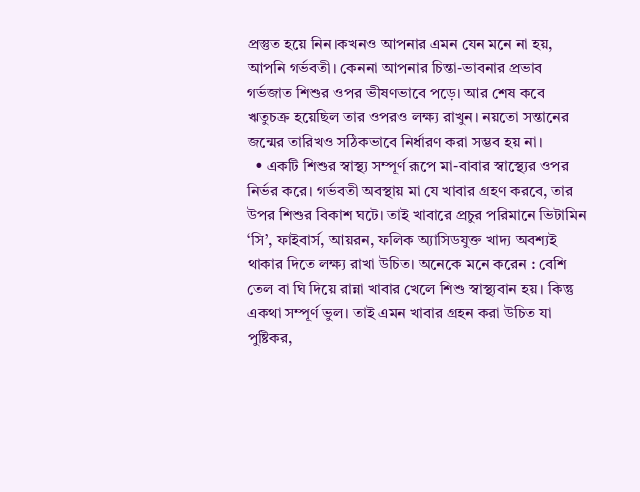প্রস্তুত হয়ে নিন।কখনও আপনার এমন যেন মনে না হয়, আপনি গর্ভবতী। কেননা আপনার চিন্তা-ভাবনার প্রভাব গর্ভজাত শিশুর ওপর ভীষণভাবে পড়ে। আর শেষ কবে ঋতুচক্র হয়েছিল তার ওপরও লক্ষ্য রাখুন। নয়তো সন্তানের জন্মের তারিখও সঠিকভাবে নির্ধারণ করা সম্ভব হয় না।
  • একটি শিশুর স্বাস্থ্য সম্পূর্ণ রূপে মা-বাবার স্বাস্থ্যের ওপর নির্ভর করে। গর্ভবতী অবস্থায় মা যে খাবার গ্রহণ করবে, তার উপর শিশুর বিকাশ ঘটে। তাই খাবারে প্রচুর পরিমানে ভিটামিন ‘সি’, ফাইবার্স, আয়রন, ফলিক অ্যাসিডযুক্ত খাদ্য অবশ্যই থাকার দিতে লক্ষ্য রাখা উচিত। অনেকে মনে করেন : বেশি তেল বা ঘি দিয়ে রান্না খাবার খেলে শিশু স্বাস্থ্যবান হয়। কিন্তু একথা সম্পূর্ণ ভুল। তাই এমন খাবার গ্রহন করা উচিত যা পুষ্টিকর,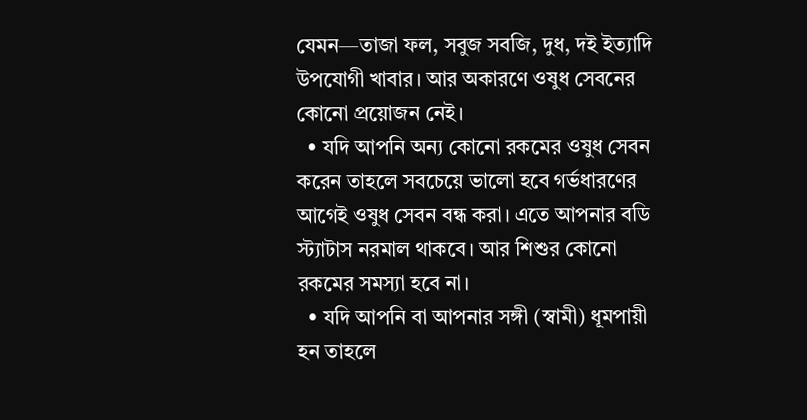যেমন—তাজা ফল, সবুজ সবজি, দুধ, দই ইত্যাদি উপযোগী খাবার। আর অকারণে ওষুধ সেবনের কোনো প্রয়োজন নেই।
  • যদি আপনি অন্য কোনো রকমের ওষুধ সেবন করেন তাহলে সবচেয়ে ভালো হবে গর্ভধারণের আগেই ওষুধ সেবন বন্ধ করা। এতে আপনার বডি স্ট্যাটাস নরমাল থাকবে। আর শিশুর কোনো রকমের সমস্যা হবে না।
  • যদি আপনি বা আপনার সঙ্গী (স্বামী) ধূমপায়ী হন তাহলে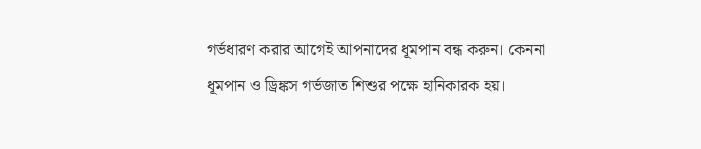গর্ভধারণ করার আগেই আপনাদের ধূমপান বন্ধ করুন। কেননা ধূমপান ও ড্রিঙ্কস গর্ভজাত শিশুর পক্ষে হানিকারক হয়।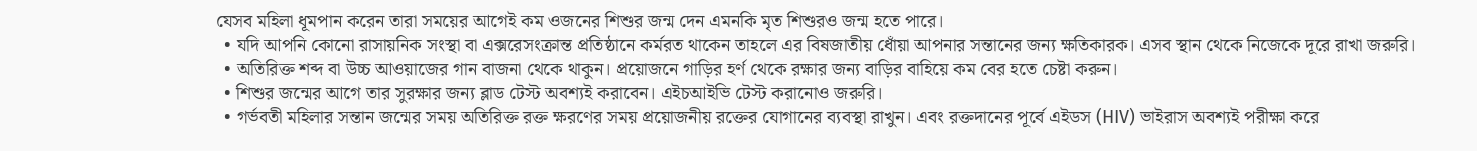যেসব মহিলা ধূমপান করেন তারা সময়ের আগেই কম ওজনের শিশুর জন্ম দেন এমনকি মৃত শিশুরও জন্ম হতে পারে।
  • যদি আপনি কোনো রাসায়নিক সংস্থা বা এক্সরেসংক্রান্ত প্রতিষ্ঠানে কর্মরত থাকেন তাহলে এর বিষজাতীয় ধোঁয়া আপনার সন্তানের জন্য ক্ষতিকারক। এসব স্থান থেকে নিজেকে দূরে রাখা জরুরি।
  • অতিরিক্ত শব্দ বা উচ্চ আওয়াজের গান বাজনা থেকে থাকুন। প্রয়োজনে গাড়ির হর্ণ থেকে রক্ষার জন্য বাড়ির বাহিয়ে কম বের হতে চেষ্টা করুন।
  • শিশুর জন্মের আগে তার সুরক্ষার জন্য ব্লাড টেস্ট অবশ্যই করাবেন। এইচআইভি টেস্ট করানোও জরুরি।
  • গর্ভবতী মহিলার সন্তান জন্মের সময় অতিরিক্ত রক্ত ক্ষরণের সময় প্রয়োজনীয় রক্তের যোগানের ব্যবস্থা রাখুন। এবং রক্তদানের পূর্বে এইডস (HIV) ভাইরাস অবশ্যই পরীক্ষা করে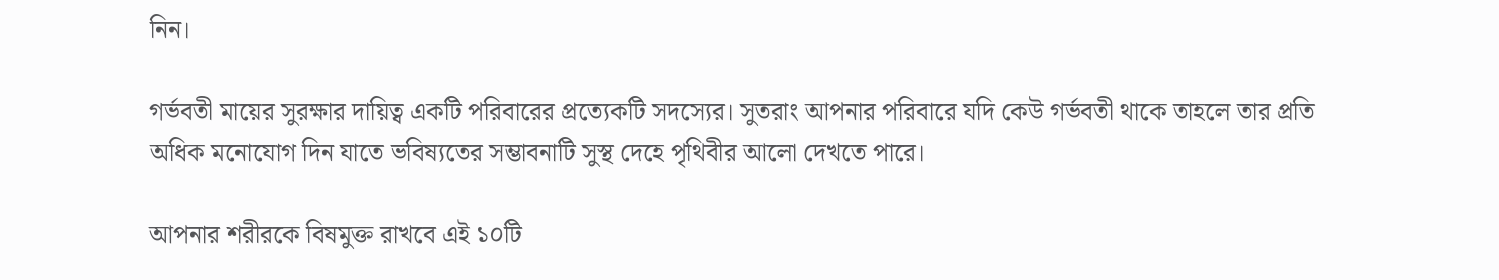নিন।

গর্ভবতী মায়ের সুরক্ষার দায়িত্ব একটি পরিবারের প্রত্যেকটি সদস্যের। সুতরাং আপনার পরিবারে যদি কেউ গর্ভবতী থাকে তাহলে তার প্রতি অধিক মনোযোগ দিন যাতে ভবিষ্যতের সম্ভাবনাটি সুস্থ দেহে পৃথিবীর আলো দেখতে পারে।

আপনার শরীরকে বিষমুক্ত রাখবে এই ১০টি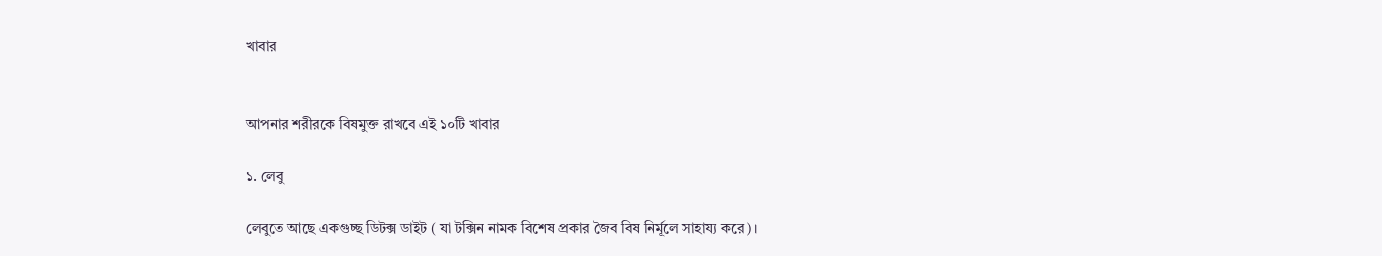খাবার


আপনার শরীরকে বিষমুক্ত রাখবে এই ১০টি খাবার

১. লেবু

লেবুতে আছে একগুচ্ছ ডিটক্স ডাইট ( যা টক্সিন নামক বিশেষ প্রকার জৈব বিষ নির্মূলে সাহায্য করে)।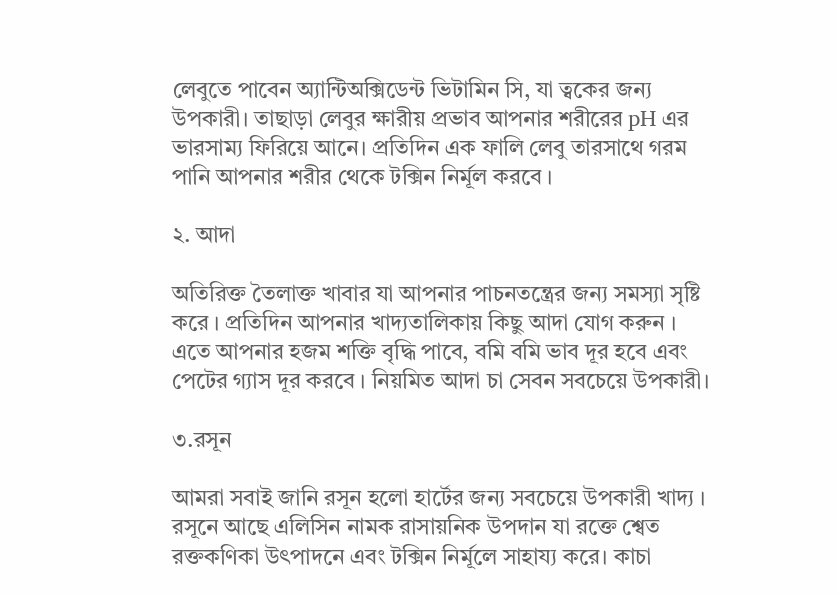লেবুতে পাবেন অ্যান্টিঅক্সিডেন্ট ভিটামিন সি, যা ত্বকের জন্য উপকারী। তাছাড়া লেবুর ক্ষারীয় প্রভাব আপনার শরীরের pH এর ভারসাম্য ফিরিয়ে আনে। প্রতিদিন এক ফালি লেবু তারসাথে গরম পানি আপনার শরীর থেকে টক্সিন নির্মূল করবে ।

২. আদা

অতিরিক্ত তৈলাক্ত খাবার যা আপনার পাচনতন্ত্রের জন্য সমস্যা সৃষ্টি করে । প্রতিদিন আপনার খাদ্যতালিকায় কিছু আদা যোগ করুন । এতে আপনার হজম শক্তি বৃদ্ধি পাবে, বমি বমি ভাব দূর হবে এবং পেটের গ্যাস দূর করবে । নিয়মিত আদা চা সেবন সবচেয়ে উপকারী।

৩.রসূন

আমরা সবাই জানি রসূন হলো হার্টের জন্য সবচেয়ে উপকারী খাদ্য । রসূনে আছে এলিসিন নামক রাসায়নিক উপদান যা রক্তে শ্বেত রক্তকণিকা উৎপাদনে এবং টক্সিন নির্মূলে সাহায্য করে। কাচা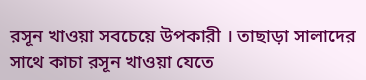রসূন খাওয়া সবচেয়ে উপকারী । তাছাড়া সালাদের সাথে কাচা রসূন খাওয়া যেতে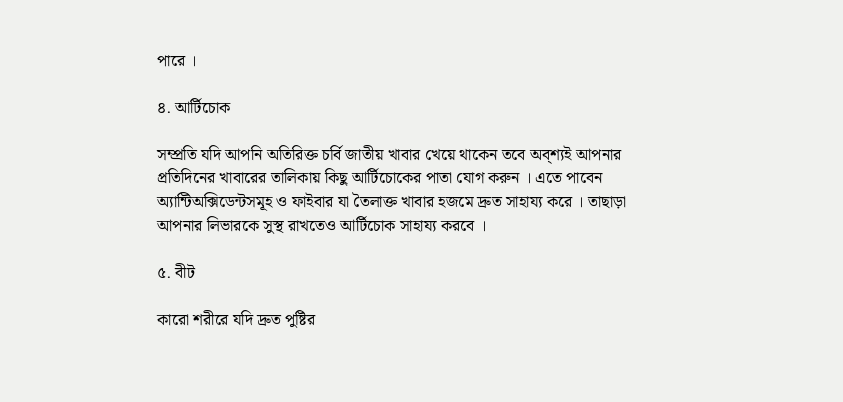পারে ।

৪. আর্টিচোক

সম্প্রতি যদি আপনি অতিরিক্ত চর্বি জাতীয় খাবার খেয়ে থাকেন তবে অব্শ্যই আপনার প্রতিদিনের খাবারের তালিকায় কিছু আর্টিচোকের পাতা যোগ করুন । এতে পাবেন অ্যান্টিঅক্সিডেন্টসমূহ ও ফাইবার যা তৈলাক্ত খাবার হজমে দ্রুত সাহায্য করে । তাছাড়া আপনার লিভারকে সুস্থ রাখতেও আর্টিচোক সাহায্য করবে ।

৫. বীট

কারো শরীরে যদি দ্রুত পুষ্টির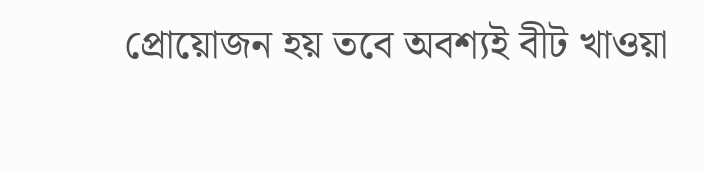প্রোয়োজন হয় তবে অবশ্যই বীট খাওয়া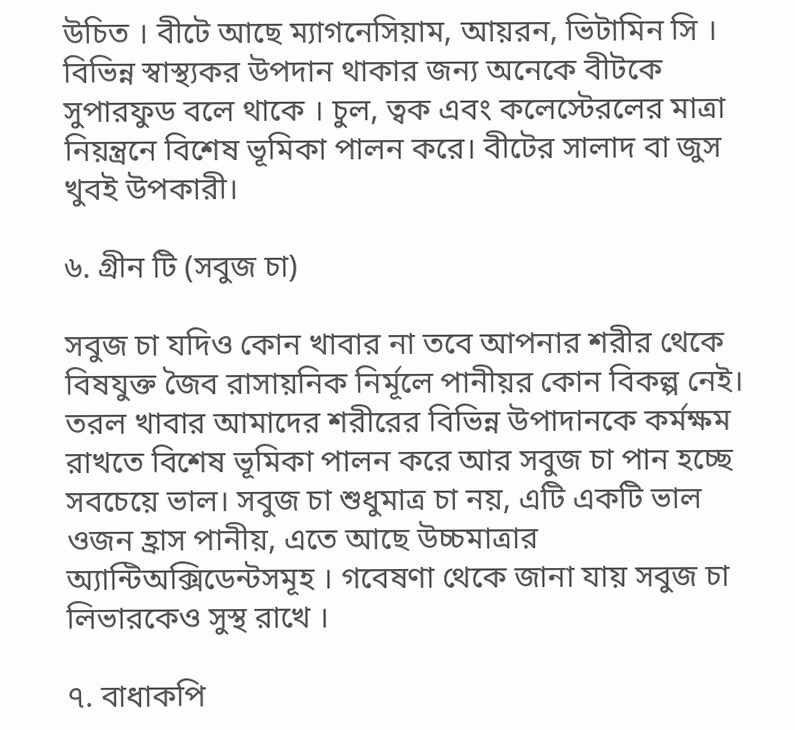উচিত । বীটে আছে ম্যাগনেসিয়াম, আয়রন, ভিটামিন সি । বিভিন্ন স্বাস্থ্যকর উপদান থাকার জন্য অনেকে বীটকে সুপারফুড বলে থাকে । চুল, ত্বক এবং কলেস্টেরলের মাত্রা নিয়ন্ত্রনে বিশেষ ভূমিকা পালন করে। বীটের সালাদ বা জুস খুবই উপকারী।

৬. গ্রীন টি (সবুজ চা)

সবুজ চা যদিও কোন খাবার না তবে আপনার শরীর থেকে বিষযুক্ত জৈব রাসায়নিক নির্মূলে পানীয়র কোন বিকল্প নেই। তরল খাবার আমাদের শরীরের বিভিন্ন উপাদানকে কর্মক্ষম রাখতে বিশেষ ভূমিকা পালন করে আর সবুজ চা পান হচ্ছে সবচেয়ে ভাল। সবুজ চা শুধুমাত্র চা নয়, এটি একটি ভাল ওজন হ্রাস পানীয়, এতে আছে উচ্চমাত্রার অ্যান্টিঅক্সিডেন্টসমূহ । গবেষণা থেকে জানা যায় সবুজ চা লিভারকেও সুস্থ রাখে ।

৭. বাধাকপি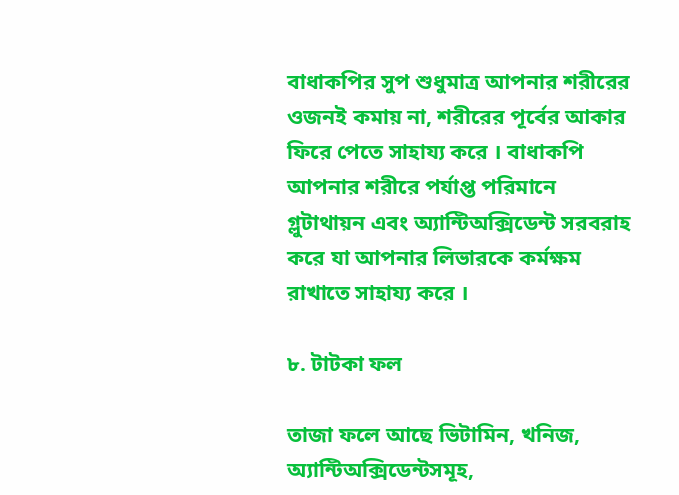বাধাকপির সুপ শুধুমাত্র আপনার শরীরের ওজনই কমায় না, শরীরের পূর্বের আকার ফিরে পেতে সাহায্য করে । বাধাকপি আপনার শরীরে পর্যাপ্ত পরিমানে গ্লুটাথায়ন এবং অ্যান্টিঅক্সিডেন্ট সরবরাহ করে যা আপনার লিভারকে কর্মক্ষম রাখাতে সাহায্য করে ।

৮. টাটকা ফল

তাজা ফলে আছে ভিটামিন, খনিজ, অ্যান্টিঅক্সিডেন্টসমূহ,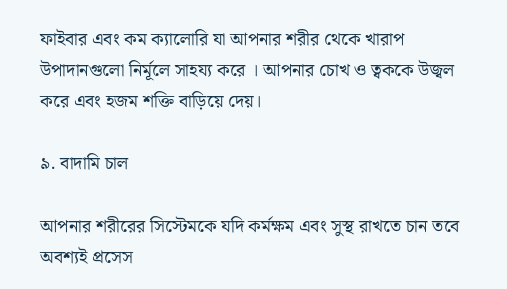ফাইবার এবং কম ক্যালোরি যা আপনার শরীর থেকে খারাপ উপাদানগুলো নির্মূলে সাহয্য করে । আপনার চোখ ও ত্বককে উজ্বল করে এবং হজম শক্তি বাড়িয়ে দেয়।

৯. বাদামি চাল

আপনার শরীরের সিস্টেমকে যদি কর্মক্ষম এবং সুস্থ রাখতে চান তবে অবশ্যই প্রসেস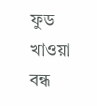ফুড খাওয়া বন্ধ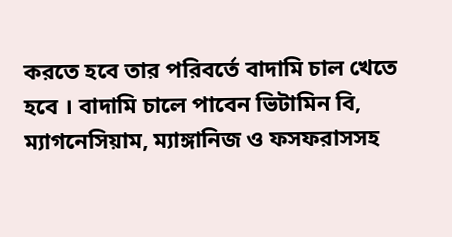করতে হবে তার পরিবর্তে বাদামি চাল খেতে হবে । বাদামি চালে পাবেন ভিটামিন বি, ম্যাগনেসিয়াম, ম্যাঙ্গানিজ ও ফসফরাসসহ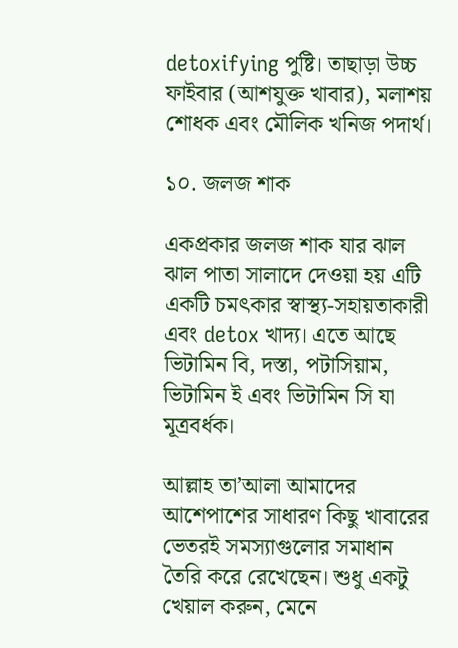detoxifying পুষ্টি। তাছাড়া উচ্চ ফাইবার (আশযুক্ত খাবার), মলাশয় শোধক এবং মৌলিক খনিজ পদার্থ।

১০. জলজ শাক

একপ্রকার জলজ শাক যার ঝাল ঝাল পাতা সালাদে দেওয়া হয় এটি একটি চমৎকার স্বাস্থ্য-সহায়তাকারী এবং detox খাদ্য। এতে আছে ভিটামিন বি, দস্তা, পটাসিয়াম, ভিটামিন ই এবং ভিটামিন সি যা মূত্রবর্ধক।

আল্লাহ তা’আলা আমাদের আশেপাশের সাধারণ কিছু খাবারের ভেতরই সমস্যাগুলোর সমাধান তৈরি করে রেখেছেন। শুধু একটু খেয়াল করুন, মেনে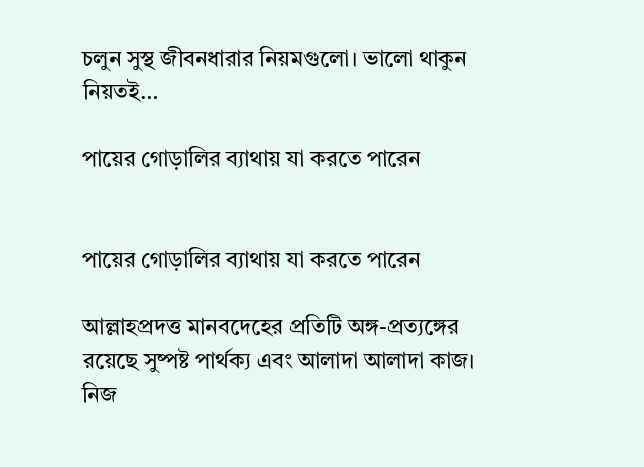চলুন সুস্থ জীবনধারার নিয়মগুলো। ভালো থাকুন নিয়তই…

পায়ের গোড়ালির ব্যাথায় যা করতে পারেন


পায়ের গোড়ালির ব্যাথায় যা করতে পারেন

আল্লাহপ্রদত্ত মানবদেহের প্রতিটি অঙ্গ-প্রত্যঙ্গের রয়েছে সুষ্পষ্ট পার্থক্য এবং আলাদা আলাদা কাজ। নিজ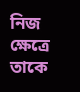নিজ ক্ষেত্রে তাকে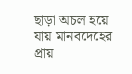ছাড়া অচল হয়ে যায় মানবদেহের প্রায়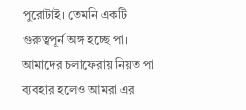পুরোটাই। তেমনি একটি গুরুত্বপূর্ন অঙ্গ হচ্ছে পা। আমাদের চলাফেরায় নিয়ত পা ব্যবহার হলেও আমরা এর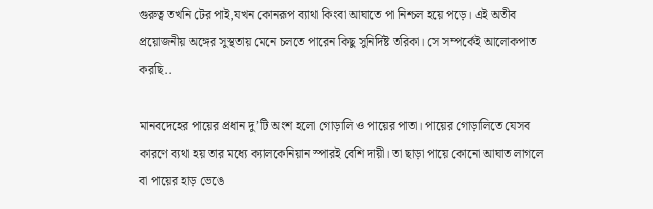গুরুত্ব তখনি টের পাই,যখন কোনরূপ ব্যাথা কিংবা আঘাতে পা নিশ্চল হয়ে পড়ে। এই অতীব প্রয়োজনীয় অঙ্গের সুস্থতায় মেনে চলতে পারেন কিছু সুনির্দিষ্ট তরিকা। সে সম্পর্কেই আলোকপাত করছি..

মানবদেহের পায়ের প্রধান দু’টি অংশ হলো গোড়ালি ও পায়ের পাতা। পায়ের গোড়ালিতে যেসব কারণে ব্যথা হয় তার মধ্যে ক্যালকেনিয়ান স্পারই বেশি দায়ী। তা ছাড়া পায়ে কোনো আঘাত লাগলে বা পায়ের হাড় ভেঙে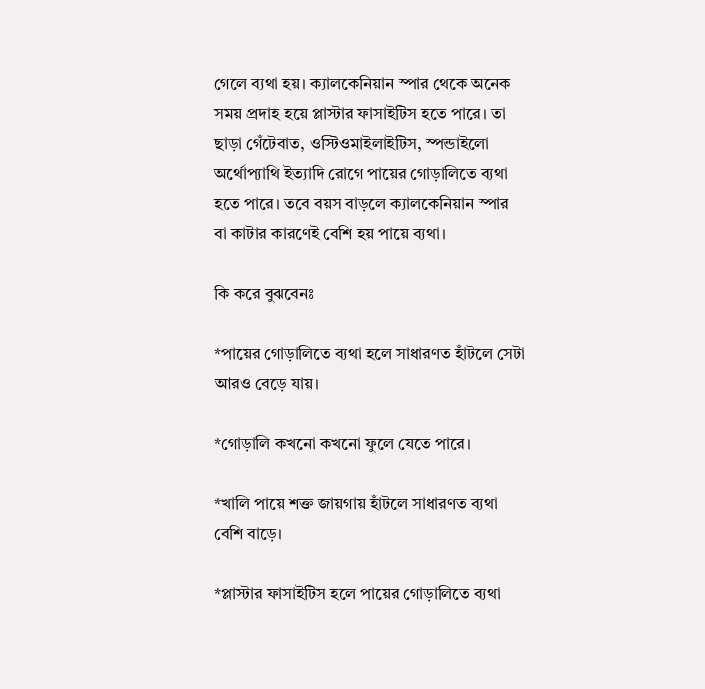গেলে ব্যথা হয়। ক্যালকেনিয়ান স্পার থেকে অনেক সময় প্রদাহ হয়ে প্লাস্টার ফাসাইটিস হতে পারে। তা ছাড়া গেঁটেবাত, ওস্টিওমাইলাইটিস, স্পন্ডাইলো অর্থোপ্যাথি ইত্যাদি রোগে পায়ের গোড়ালিতে ব্যথা হতে পারে। তবে বয়স বাড়লে ক্যালকেনিয়ান স্পার বা কাটার কারণেই বেশি হয় পায়ে ব্যথা।

কি করে বুঝবেনঃ

*পায়ের গোড়ালিতে ব্যথা হলে সাধারণত হাঁটলে সেটা আরও বেড়ে যায়।

*গোড়ালি কখনো কখনো ফুলে যেতে পারে।

*খালি পায়ে শক্ত জায়গায় হাঁটলে সাধারণত ব্যথা বেশি বাড়ে।

*প্লাস্টার ফাসাইটিস হলে পায়ের গোড়ালিতে ব্যথা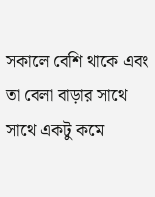সকালে বেশি থাকে এবং তা বেলা বাড়ার সাথে সাথে একটু কমে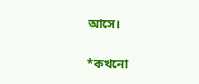আসে।

*কখনো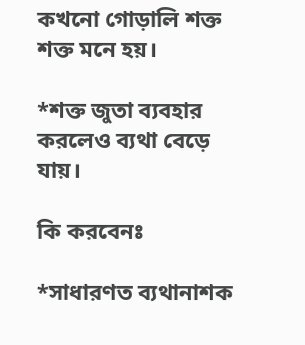কখনো গোড়ালি শক্ত শক্ত মনে হয়।

*শক্ত জুতা ব্যবহার করলেও ব্যথা বেড়ে যায়।

কি করবেনঃ

*সাধারণত ব্যথানাশক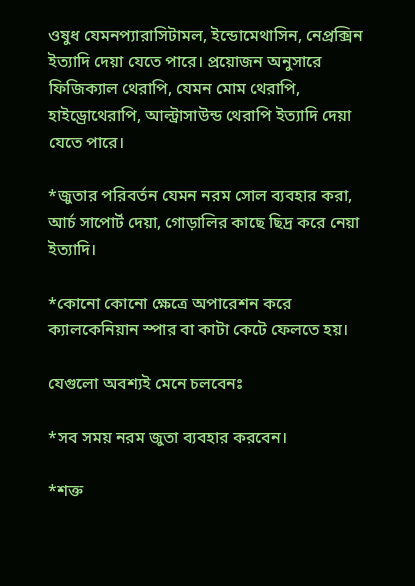ওষুধ যেমনপ্যারাসিটামল, ইন্ডোমেথাসিন, নেপ্রক্সিন ইত্যাদি দেয়া যেতে পারে। প্রয়োজন অনুসারে ফিজিক্যাল থেরাপি, যেমন মোম থেরাপি, হাইড্রোথেরাপি, আল্ট্রাসাউন্ড থেরাপি ইত্যাদি দেয়া যেতে পারে।

*জুতার পরিবর্তন যেমন নরম সোল ব্যবহার করা, আর্চ সাপোর্ট দেয়া, গোড়ালির কাছে ছিদ্র করে নেয়া ইত্যাদি।

*কোনো কোনো ক্ষেত্রে অপারেশন করে ক্যালকেনিয়ান স্পার বা কাটা কেটে ফেলতে হয়।

যেগুলো অবশ্যই মেনে চলবেনঃ

*সব সময় নরম জুতা ব্যবহার করবেন।

*শক্ত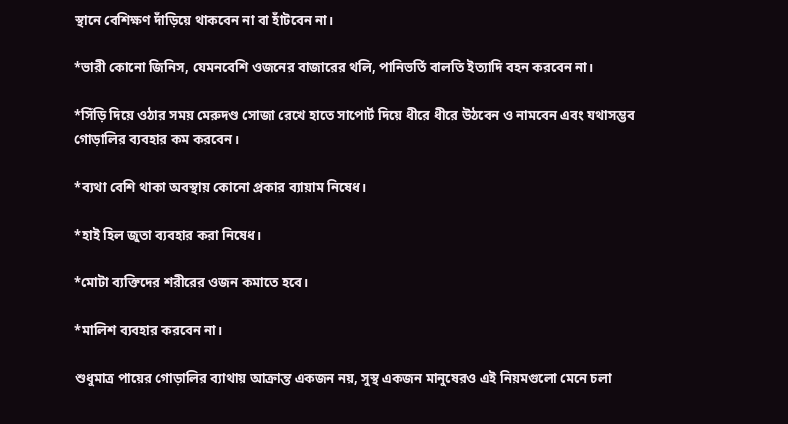স্থানে বেশিক্ষণ দাঁড়িয়ে থাকবেন না বা হাঁটবেন না।

*ভারী কোনো জিনিস, যেমনবেশি ওজনের বাজারের থলি, পানিভর্তি বালতি ইত্যাদি বহন করবেন না।

*সিঁড়ি দিয়ে ওঠার সময় মেরুদণ্ড সোজা রেখে হাতে সাপোর্ট দিয়ে ধীরে ধীরে উঠবেন ও নামবেন এবং যথাসম্ভব গোড়ালির ব্যবহার কম করবেন।

*ব্যথা বেশি থাকা অবস্থায় কোনো প্রকার ব্যায়াম নিষেধ।

*হাই হিল জুতা ব্যবহার করা নিষেধ।

*মোটা ব্যক্তিদের শরীরের ওজন কমাতে হবে।

*মালিশ ব্যবহার করবেন না।

শুধুমাত্র পায়ের গোড়ালির ব্যাথায় আক্রান্ত একজন নয়, সুস্থ একজন মানুষেরও এই নিয়মগুলো মেনে চলা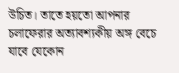উচিত। তাতে হয়তো আপনার চলাফেরার অত্যাবশ্যকীয় অঙ্গ বেচে যাবে যেকোন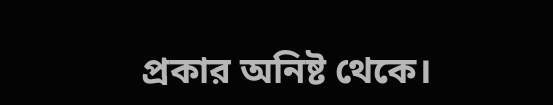প্রকার অনিষ্ট থেকে।